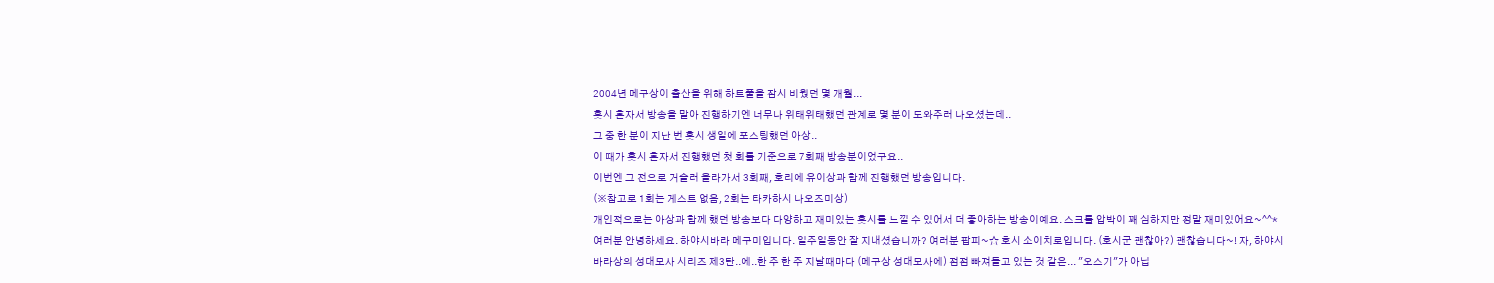2004년 메구상이 출산을 위해 하트풀을 잠시 비웠던 몇 개월...
홋시 혼자서 방송을 맡아 진행하기엔 너무나 위태위태했던 관계로 몇 분이 도와주러 나오셨는데..
그 중 한 분이 지난 번 홋시 생일에 포스팅했던 아상..
이 때가 홋시 혼자서 진행했던 첫 회를 기준으로 7회째 방송분이었구요..
이번엔 그 전으로 거슬러 올라가서 3회째, 호리에 유이상과 함께 진행했던 방송입니다.
(※참고로 1회는 게스트 없음, 2회는 타카하시 나오즈미상)
개인적으로는 아상과 함께 했던 방송보다 다양하고 재미있는 홋시를 느낄 수 있어서 더 좋아하는 방송이예요. 스크롤 압박이 꽤 심하지만 정말 재미있어요~^^*
여러분 안녕하세요. 하야시바라 메구미입니다. 일주일동안 잘 지내셨습니까? 여러분 팝피~☆ 호시 소이치로입니다. (호시군 괜찮아?) 괜찮습니다~! 자, 하야시바라상의 성대모사 시리즈 제3탄..에..한 주 한 주 지날때마다 (메구상 성대모사에) 점점 빠져들고 있는 것 같은... "오스기"가 아닙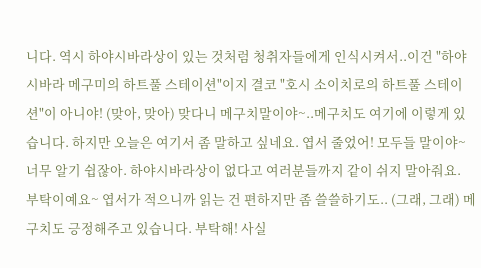니다. 역시 하야시바라상이 있는 것처럼 청취자들에게 인식시켜서..이건 "하야시바라 메구미의 하트풀 스테이션"이지 결코 "호시 소이치로의 하트풀 스테이션"이 아니야! (맞아, 맞아) 맞다니 메구치말이야~..메구치도 여기에 이렇게 있습니다. 하지만 오늘은 여기서 좀 말하고 싶네요. 엽서 줄었어! 모두들 말이야~ 너무 알기 쉽잖아. 하야시바라상이 없다고 여러분들까지 같이 쉬지 말아줘요. 부탁이예요~ 엽서가 적으니까 읽는 건 편하지만 좀 쓸쓸하기도.. (그래, 그래) 메구치도 긍정해주고 있습니다. 부탁해! 사실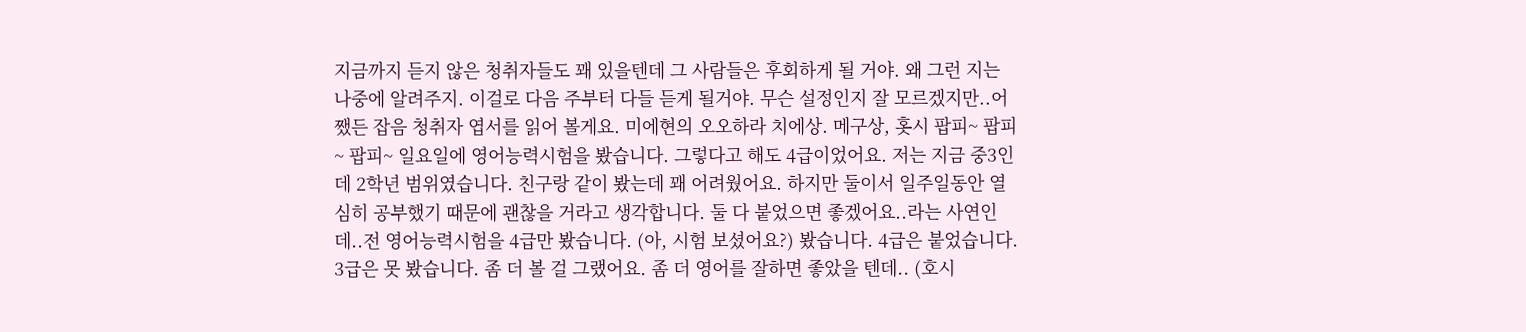지금까지 듣지 않은 청취자들도 꽤 있을텐데 그 사람들은 후회하게 될 거야. 왜 그런 지는 나중에 알려주지. 이걸로 다음 주부터 다들 듣게 될거야. 무슨 설정인지 잘 모르겠지만..어쨌든 잡음 청취자 엽서를 읽어 볼게요. 미에현의 오오하라 치에상. 메구상, 홋시 팝피~ 팝피~ 팝피~ 일요일에 영어능력시험을 봤습니다. 그렇다고 해도 4급이었어요. 저는 지금 중3인데 2학년 범위였습니다. 친구랑 같이 봤는데 꽤 어려웠어요. 하지만 둘이서 일주일동안 열심히 공부했기 때문에 괜찮을 거라고 생각합니다. 둘 다 붙었으면 좋겠어요..라는 사연인데..전 영어능력시험을 4급만 봤습니다. (아, 시험 보셨어요?) 봤습니다. 4급은 붙었습니다. 3급은 못 봤습니다. 좀 더 볼 걸 그랬어요. 좀 더 영어를 잘하면 좋았을 텐데.. (호시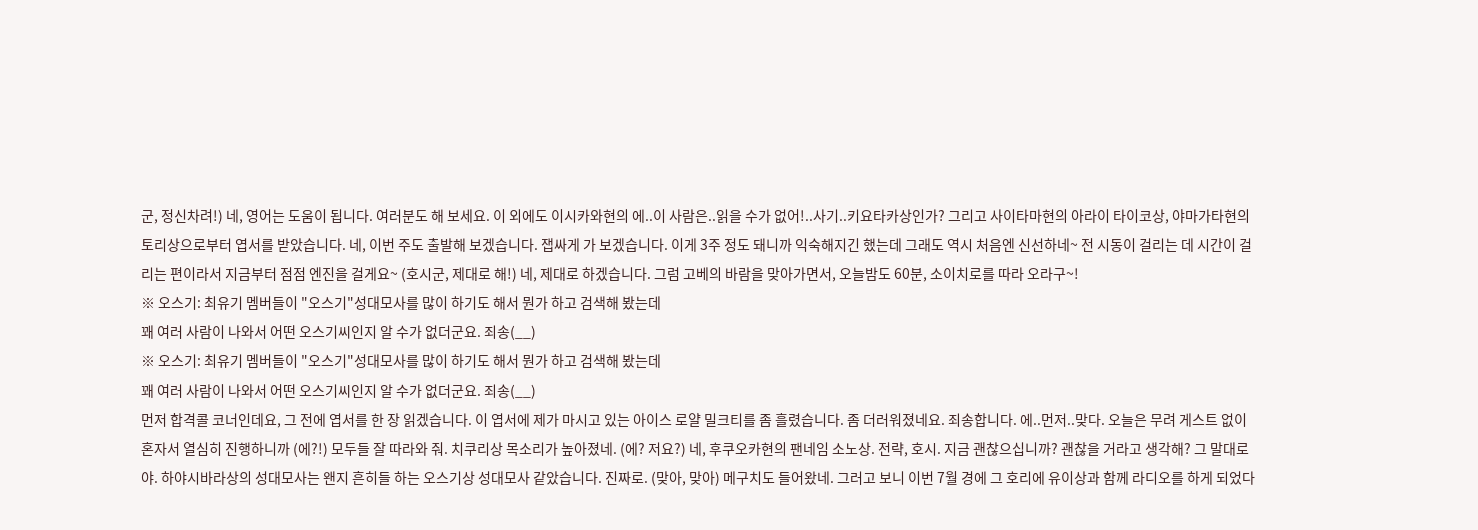군, 정신차려!) 네, 영어는 도움이 됩니다. 여러분도 해 보세요. 이 외에도 이시카와현의 에..이 사람은..읽을 수가 없어!..사기..키요타카상인가? 그리고 사이타마현의 아라이 타이코상, 야마가타현의 토리상으로부터 엽서를 받았습니다. 네, 이번 주도 출발해 보겠습니다. 잽싸게 가 보겠습니다. 이게 3주 정도 돼니까 익숙해지긴 했는데 그래도 역시 처음엔 신선하네~ 전 시동이 걸리는 데 시간이 걸리는 편이라서 지금부터 점점 엔진을 걸게요~ (호시군, 제대로 해!) 네, 제대로 하겠습니다. 그럼 고베의 바람을 맞아가면서, 오늘밤도 60분, 소이치로를 따라 오라구~!
※ 오스기: 최유기 멤버들이 "오스기"성대모사를 많이 하기도 해서 뭔가 하고 검색해 봤는데
꽤 여러 사람이 나와서 어떤 오스기씨인지 알 수가 없더군요. 죄송(__)
※ 오스기: 최유기 멤버들이 "오스기"성대모사를 많이 하기도 해서 뭔가 하고 검색해 봤는데
꽤 여러 사람이 나와서 어떤 오스기씨인지 알 수가 없더군요. 죄송(__)
먼저 합격콜 코너인데요, 그 전에 엽서를 한 장 읽겠습니다. 이 엽서에 제가 마시고 있는 아이스 로얄 밀크티를 좀 흘렸습니다. 좀 더러워졌네요. 죄송합니다. 에..먼저..맞다. 오늘은 무려 게스트 없이 혼자서 열심히 진행하니까 (에?!) 모두들 잘 따라와 줘. 치쿠리상 목소리가 높아졌네. (에? 저요?) 네, 후쿠오카현의 팬네임 소노상. 전략, 호시. 지금 괜찮으십니까? 괜찮을 거라고 생각해? 그 말대로야. 하야시바라상의 성대모사는 왠지 흔히들 하는 오스기상 성대모사 같았습니다. 진짜로. (맞아, 맞아) 메구치도 들어왔네. 그러고 보니 이번 7월 경에 그 호리에 유이상과 함께 라디오를 하게 되었다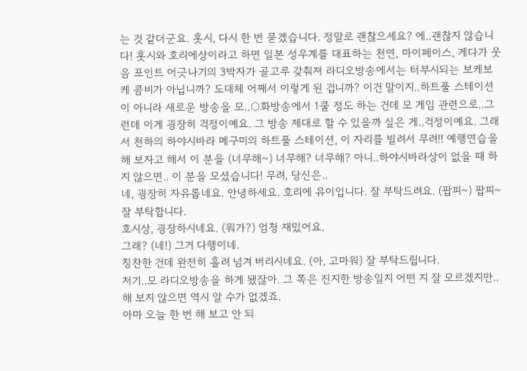는 것 같더군요. 홋시, 다시 한 번 묻겠습니다. 정말로 괜찮으세요? 에..괜찮지 않습니다! 홋시와 호리에상이라고 하면 일본 성우계를 대표하는 천연, 마이페이스, 게다가 웃음 포인트 어긋나기의 3박자가 골고루 갖춰져 라디오방송에서는 터부시되는 보케보케 콤비가 아닙니까? 도대체 어째서 이렇게 된 겁니까? 이건 말이지..하트풀 스테이션이 아니라 새로운 방송을 모..○화방송에서 1쿨 정도 하는 건데 모 게임 관련으로..그런데 이게 굉장히 걱정이예요. 그 방송 제대로 할 수 있을까 싶은 게..걱정이예요. 그래서 천하의 하야시바라 메구미의 하트풀 스테이션, 이 자리를 빌려서 무려!! 예행연습을 해 보자고 해서 이 분을 (너무해~) 너무해? 너무해? 아니..하야시바라상이 없을 때 하지 않으면.. 이 분을 모셨습니다! 무려, 당신은..
네, 굉장히 자유롭네요. 안녕하세요. 호리에 유이입니다. 잘 부탁드려요. (팝피~) 팝피~
잘 부탁합니다.
호시상, 굉장하시네요. (뭐가?) 엄청 재밌어요.
그래? (네!) 그거 다행이네.
칭찬한 건데 완전히 흘려 넘겨 버리시네요. (아, 고마워) 잘 부탁드립니다.
저기..모 라디오방송을 하게 됐잖아. 그 쪽은 진지한 방송일지 어떤 지 잘 모르겠지만..
해 보지 않으면 역시 알 수가 없겠죠.
아마 오늘 한 번 해 보고 안 되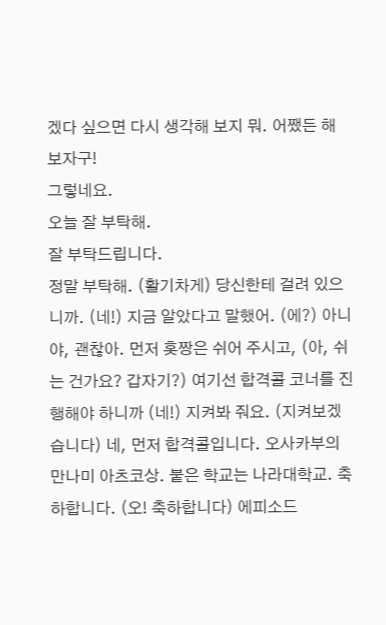겠다 싶으면 다시 생각해 보지 뭐. 어쨌든 해 보자구!
그렇네요.
오늘 잘 부탁해.
잘 부탁드립니다.
정말 부탁해. (활기차게) 당신한테 걸려 있으니까. (네!) 지금 알았다고 말했어. (에?) 아니야, 괜찮아. 먼저 홋짱은 쉬어 주시고, (아, 쉬는 건가요? 갑자기?) 여기선 합격콜 코너를 진행해야 하니까 (네!) 지켜봐 줘요. (지켜보겠습니다) 네, 먼저 합격콜입니다. 오사카부의 만나미 아츠코상. 붙은 학교는 나라대학교. 축하합니다. (오! 축하합니다) 에피소드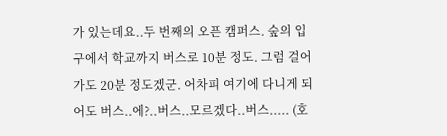가 있는데요..두 번째의 오픈 캠퍼스. 숲의 입구에서 학교까지 버스로 10분 정도. 그럼 걸어 가도 20분 정도겠군. 어차피 여기에 다니게 되어도 버스..에?..버스..모르겠다..버스..... (호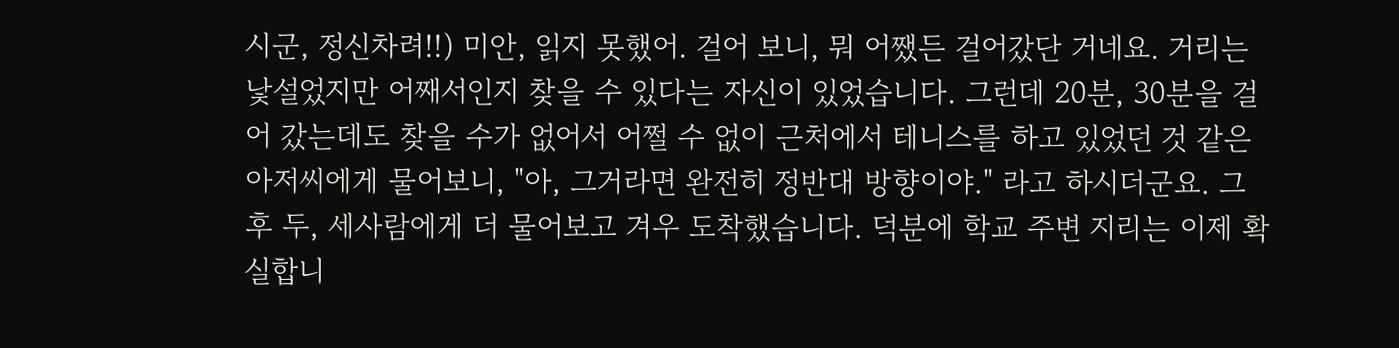시군, 정신차려!!) 미안, 읽지 못했어. 걸어 보니, 뭐 어쨌든 걸어갔단 거네요. 거리는 낯설었지만 어째서인지 찾을 수 있다는 자신이 있었습니다. 그런데 20분, 30분을 걸어 갔는데도 찾을 수가 없어서 어쩔 수 없이 근처에서 테니스를 하고 있었던 것 같은 아저씨에게 물어보니, "아, 그거라면 완전히 정반대 방향이야." 라고 하시더군요. 그 후 두, 세사람에게 더 물어보고 겨우 도착했습니다. 덕분에 학교 주변 지리는 이제 확실합니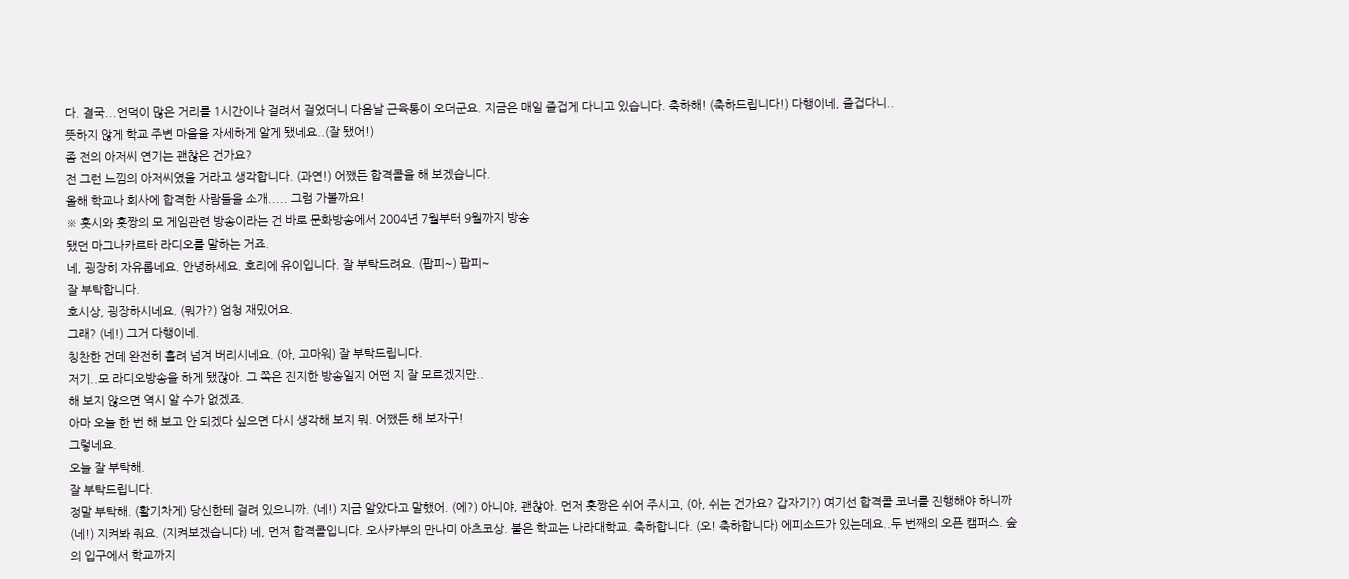다. 결국...언덕이 많은 거리를 1시간이나 걸려서 걸었더니 다음날 근육통이 오더군요. 지금은 매일 즐겁게 다니고 있습니다. 축하해! (축하드립니다!) 다행이네, 즐겁다니..
뜻하지 않게 학교 주변 마을을 자세하게 알게 됐네요..(잘 됐어!)
좀 전의 아저씨 연기는 괜찮은 건가요?
전 그런 느낌의 아저씨였을 거라고 생각합니다. (과연!) 어쨌든 합격콜을 해 보겠습니다.
올해 학교나 회사에 합격한 사람들을 소개..... 그럼 가볼까요!
※ 홋시와 홋짱의 모 게임관련 방송이라는 건 바로 문화방송에서 2004년 7월부터 9월까지 방송
됐던 마그나카르타 라디오를 말하는 거죠.
네, 굉장히 자유롭네요. 안녕하세요. 호리에 유이입니다. 잘 부탁드려요. (팝피~) 팝피~
잘 부탁합니다.
호시상, 굉장하시네요. (뭐가?) 엄청 재밌어요.
그래? (네!) 그거 다행이네.
칭찬한 건데 완전히 흘려 넘겨 버리시네요. (아, 고마워) 잘 부탁드립니다.
저기..모 라디오방송을 하게 됐잖아. 그 쪽은 진지한 방송일지 어떤 지 잘 모르겠지만..
해 보지 않으면 역시 알 수가 없겠죠.
아마 오늘 한 번 해 보고 안 되겠다 싶으면 다시 생각해 보지 뭐. 어쨌든 해 보자구!
그렇네요.
오늘 잘 부탁해.
잘 부탁드립니다.
정말 부탁해. (활기차게) 당신한테 걸려 있으니까. (네!) 지금 알았다고 말했어. (에?) 아니야, 괜찮아. 먼저 홋짱은 쉬어 주시고, (아, 쉬는 건가요? 갑자기?) 여기선 합격콜 코너를 진행해야 하니까 (네!) 지켜봐 줘요. (지켜보겠습니다) 네, 먼저 합격콜입니다. 오사카부의 만나미 아츠코상. 붙은 학교는 나라대학교. 축하합니다. (오! 축하합니다) 에피소드가 있는데요..두 번째의 오픈 캠퍼스. 숲의 입구에서 학교까지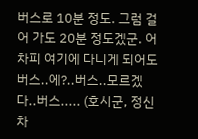버스로 10분 정도. 그럼 걸어 가도 20분 정도겠군. 어차피 여기에 다니게 되어도 버스..에?..버스..모르겠다..버스..... (호시군, 정신차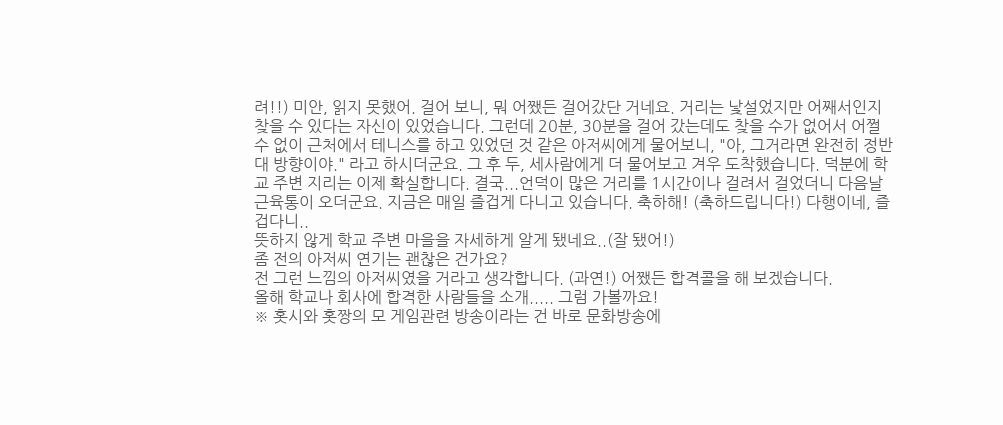려!!) 미안, 읽지 못했어. 걸어 보니, 뭐 어쨌든 걸어갔단 거네요. 거리는 낯설었지만 어째서인지 찾을 수 있다는 자신이 있었습니다. 그런데 20분, 30분을 걸어 갔는데도 찾을 수가 없어서 어쩔 수 없이 근처에서 테니스를 하고 있었던 것 같은 아저씨에게 물어보니, "아, 그거라면 완전히 정반대 방향이야." 라고 하시더군요. 그 후 두, 세사람에게 더 물어보고 겨우 도착했습니다. 덕분에 학교 주변 지리는 이제 확실합니다. 결국...언덕이 많은 거리를 1시간이나 걸려서 걸었더니 다음날 근육통이 오더군요. 지금은 매일 즐겁게 다니고 있습니다. 축하해! (축하드립니다!) 다행이네, 즐겁다니..
뜻하지 않게 학교 주변 마을을 자세하게 알게 됐네요..(잘 됐어!)
좀 전의 아저씨 연기는 괜찮은 건가요?
전 그런 느낌의 아저씨였을 거라고 생각합니다. (과연!) 어쨌든 합격콜을 해 보겠습니다.
올해 학교나 회사에 합격한 사람들을 소개..... 그럼 가볼까요!
※ 홋시와 홋짱의 모 게임관련 방송이라는 건 바로 문화방송에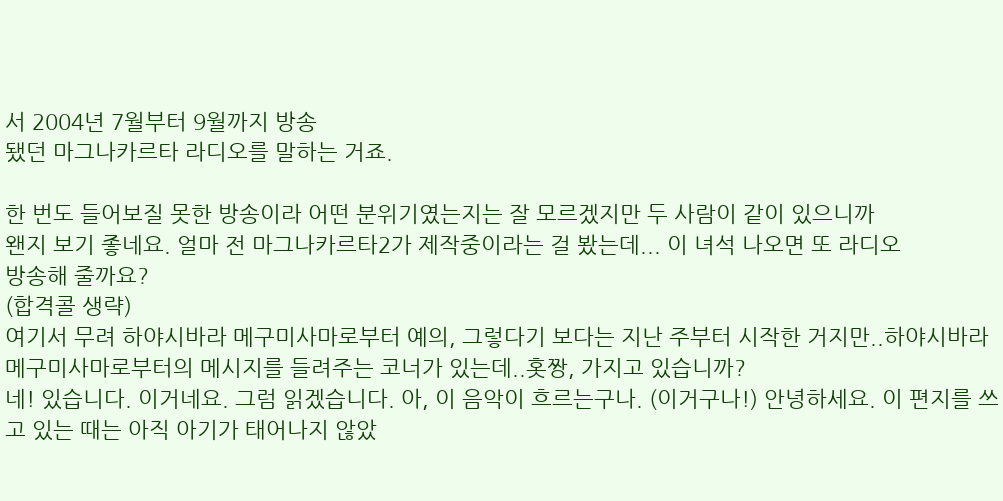서 2004년 7월부터 9월까지 방송
됐던 마그나카르타 라디오를 말하는 거죠.

한 번도 들어보질 못한 방송이라 어떤 분위기였는지는 잘 모르겠지만 두 사람이 같이 있으니까
왠지 보기 좋네요. 얼마 전 마그나카르타2가 제작중이라는 걸 봤는데... 이 녀석 나오면 또 라디오
방송해 줄까요?
(합격콜 생략)
여기서 무려 하야시바라 메구미사마로부터 예의, 그렇다기 보다는 지난 주부터 시작한 거지만..하야시바라 메구미사마로부터의 메시지를 들려주는 코너가 있는데..홋짱, 가지고 있습니까?
네! 있습니다. 이거네요. 그럼 읽겠습니다. 아, 이 음악이 흐르는구나. (이거구나!) 안녕하세요. 이 편지를 쓰고 있는 때는 아직 아기가 태어나지 않았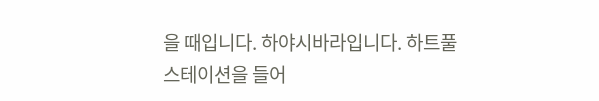을 때입니다. 하야시바라입니다. 하트풀 스테이션을 들어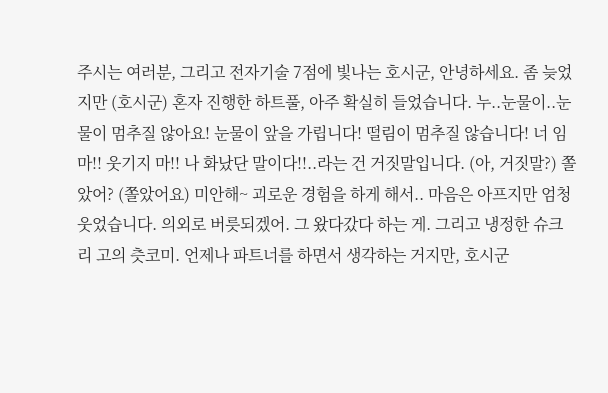주시는 여러분, 그리고 전자기술 7점에 빛나는 호시군, 안녕하세요. 좀 늦었지만 (호시군) 혼자 진행한 하트풀, 아주 확실히 들었습니다. 누..눈물이..눈물이 멈추질 않아요! 눈물이 앞을 가립니다! 떨림이 멈추질 않습니다! 너 임마!! 웃기지 마!! 나 화났단 말이다!!..라는 건 거짓말입니다. (아, 거짓말?) 쫄았어? (쫄았어요) 미안해~ 괴로운 경험을 하게 해서.. 마음은 아프지만 엄청 웃었습니다. 의외로 버릇되겠어. 그 왔다갔다 하는 게. 그리고 냉정한 슈크리 고의 츳코미. 언제나 파트너를 하면서 생각하는 거지만, 호시군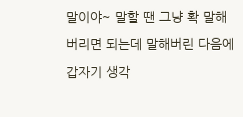말이야~ 말할 땐 그냥 확 말해 버리면 되는데 말해버린 다음에 갑자기 생각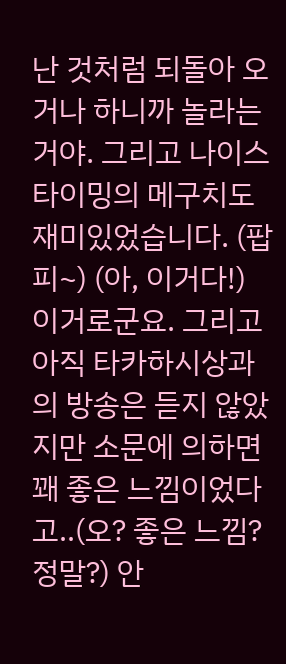난 것처럼 되돌아 오거나 하니까 놀라는 거야. 그리고 나이스 타이밍의 메구치도 재미있었습니다. (팝피~) (아, 이거다!) 이거로군요. 그리고 아직 타카하시상과의 방송은 듣지 않았지만 소문에 의하면 꽤 좋은 느낌이었다고..(오? 좋은 느낌? 정말?) 안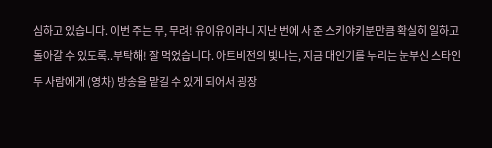심하고 있습니다. 이번 주는 무, 무려! 유이유이라니 지난 번에 사 준 스키야키분만큼 확실히 일하고 돌아갈 수 있도록..부탁해! 잘 먹었습니다. 아트비전의 빛나는, 지금 대인기를 누리는 눈부신 스타인 두 사람에게 (영차) 방송을 맡길 수 있게 되어서 굉장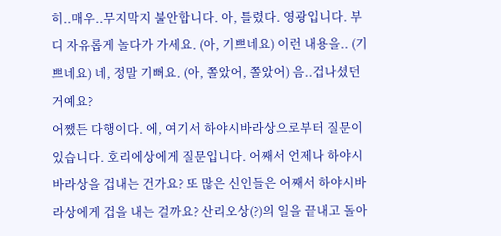히..매우..무지막지 불안합니다. 아, 틀렸다. 영광입니다. 부디 자유롭게 놀다가 가세요. (아, 기쁘네요) 이런 내용을.. (기쁘네요) 네, 정말 기뻐요. (아, 쫄았어, 쫄았어) 음..겁나셨던 거예요?
어쨌든 다행이다. 에, 여기서 하야시바라상으로부터 질문이 있습니다. 호리에상에게 질문입니다. 어째서 언제나 하야시바라상을 겁내는 건가요? 또 많은 신인들은 어째서 하야시바라상에게 겁을 내는 걸까요? 산리오상(?)의 일을 끝내고 돌아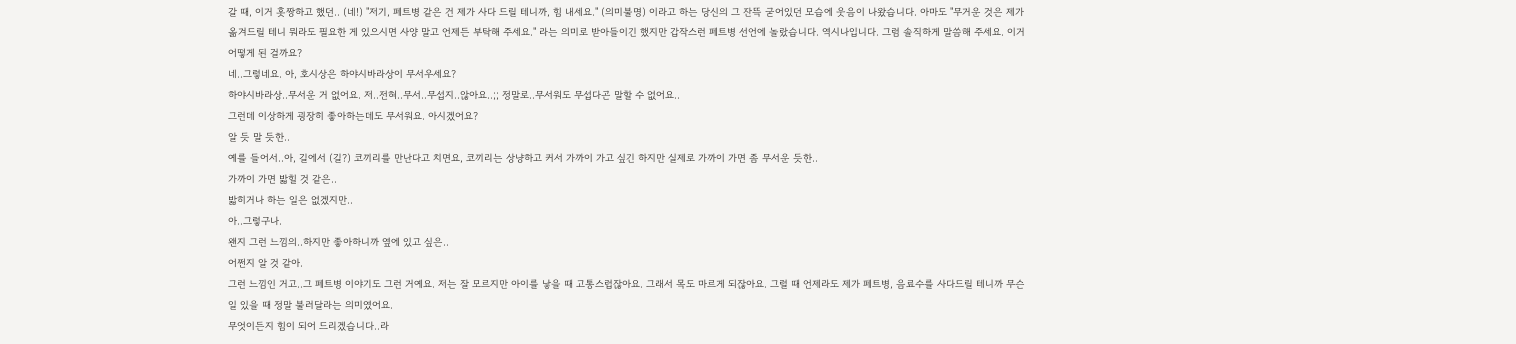갈 때, 이거 홋짱하고 했던.. (네!) "저기, 페트병 같은 건 제가 사다 드릴 테니까, 힘 내세요." (의미불명) 이라고 하는 당신의 그 잔뜩 굳어있던 모습에 웃음이 나왔습니다. 아마도 "무거운 것은 제가 옮겨드릴 테니 뭐라도 필요한 게 있으시면 사양 말고 언제든 부탁해 주세요." 라는 의미로 받아들이긴 했지만 갑작스런 페트병 선언에 놀랐습니다. 역시나입니다. 그럼 솔직하게 말씀해 주세요. 이거 어떻게 된 걸까요?
네..그렇네요. 아, 호시상은 하야시바라상이 무서우세요?
하야시바라상..무서운 거 없어요. 저..전혀..무서..무섭지..않아요..;; 정말로..무서워도 무섭다곤 말할 수 없어요..
그런데 이상하게 굉장히 좋아하는데도 무서워요. 아시겠어요?
알 듯 말 듯한..
예를 들어서..아, 길에서 (길?) 코끼리를 만난다고 치면요, 코끼리는 상냥하고 커서 가까이 가고 싶긴 하지만 실제로 가까이 가면 좀 무서운 듯한..
가까이 가면 밟힐 것 같은..
밟히거나 하는 일은 없겠지만..
아..그렇구나.
왠지 그런 느낌의..하지만 좋아하니까 옆에 있고 싶은..
어쩐지 알 것 같아.
그런 느낌인 거고..그 페트병 이야기도 그런 거예요. 저는 잘 모르지만 아이를 낳을 때 고통스럽잖아요. 그래서 목도 마르게 되잖아요. 그럴 때 언제라도 제가 페트병, 음료수를 사다드릴 테니까 무슨 일 있을 때 정말 불러달라는 의미였어요.
무엇이든지 힘이 되어 드리겠습니다..라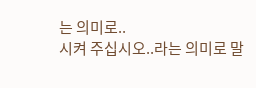는 의미로..
시켜 주십시오..라는 의미로 말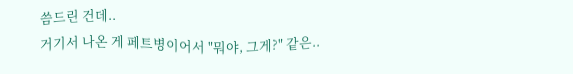씀드린 건데..
거기서 나온 게 페트병이어서 "뭐야, 그게?" 같은..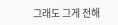그래도 그게 전해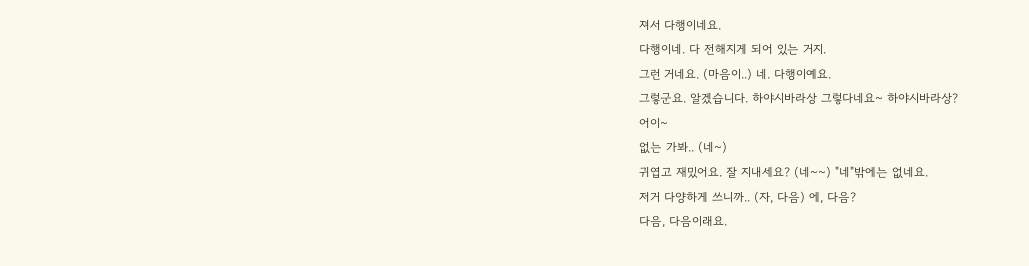져서 다행이네요.
다행이네. 다 전해지게 되어 있는 거지.
그런 거네요. (마음이..) 네. 다행이예요.
그렇군요. 알겠습니다. 하야시바라상 그렇다네요~ 하야시바라상?
어이~
없는 가봐.. (네~)
귀엽고 재밌어요. 잘 지내세요? (네~~) "네"밖에는 없네요.
저거 다양하게 쓰니까.. (자, 다음) 에, 다음?
다음, 다음이래요.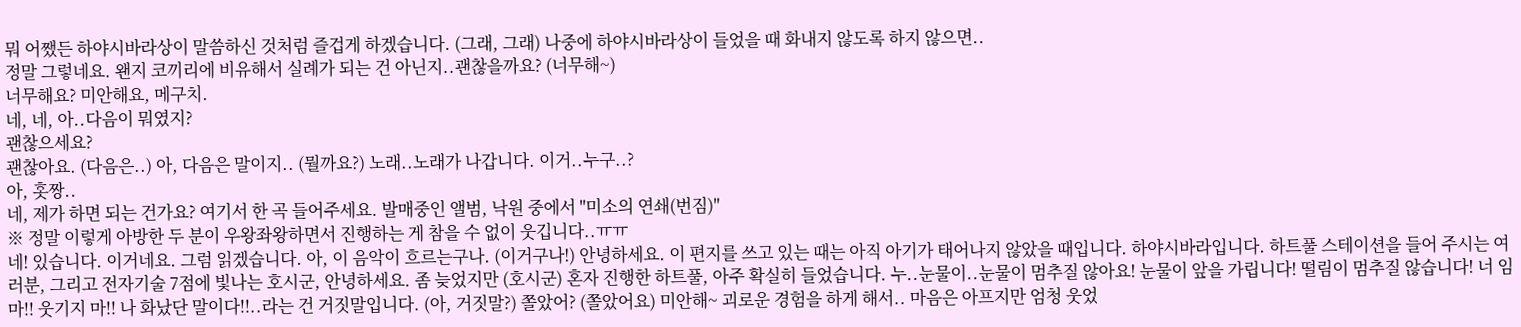뭐 어쨌든 하야시바라상이 말씀하신 것처럼 즐겁게 하겠습니다. (그래, 그래) 나중에 하야시바라상이 들었을 때 화내지 않도록 하지 않으면..
정말 그렇네요. 왠지 코끼리에 비유해서 실례가 되는 건 아닌지..괜찮을까요? (너무해~)
너무해요? 미안해요, 메구치.
네, 네, 아..다음이 뭐였지?
괜찮으세요?
괜찮아요. (다음은..) 아, 다음은 말이지.. (뭘까요?) 노래..노래가 나갑니다. 이거..누구..?
아, 홋짱..
네, 제가 하면 되는 건가요? 여기서 한 곡 들어주세요. 발매중인 앨범, 낙원 중에서 "미소의 연쇄(번짐)"
※ 정말 이렇게 아방한 두 분이 우왕좌왕하면서 진행하는 게 참을 수 없이 웃깁니다..ㅠㅠ
네! 있습니다. 이거네요. 그럼 읽겠습니다. 아, 이 음악이 흐르는구나. (이거구나!) 안녕하세요. 이 편지를 쓰고 있는 때는 아직 아기가 태어나지 않았을 때입니다. 하야시바라입니다. 하트풀 스테이션을 들어 주시는 여러분, 그리고 전자기술 7점에 빛나는 호시군, 안녕하세요. 좀 늦었지만 (호시군) 혼자 진행한 하트풀, 아주 확실히 들었습니다. 누..눈물이..눈물이 멈추질 않아요! 눈물이 앞을 가립니다! 떨림이 멈추질 않습니다! 너 임마!! 웃기지 마!! 나 화났단 말이다!!..라는 건 거짓말입니다. (아, 거짓말?) 쫄았어? (쫄았어요) 미안해~ 괴로운 경험을 하게 해서.. 마음은 아프지만 엄청 웃었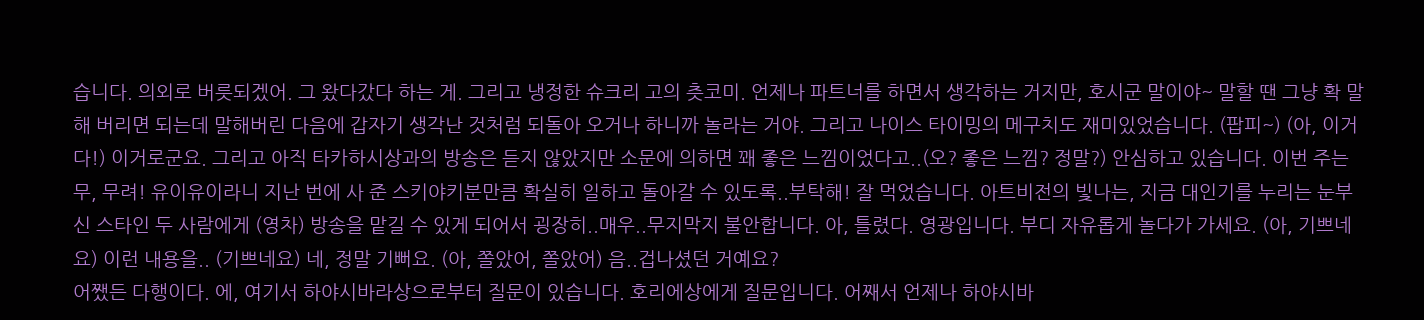습니다. 의외로 버릇되겠어. 그 왔다갔다 하는 게. 그리고 냉정한 슈크리 고의 츳코미. 언제나 파트너를 하면서 생각하는 거지만, 호시군 말이야~ 말할 땐 그냥 확 말해 버리면 되는데 말해버린 다음에 갑자기 생각난 것처럼 되돌아 오거나 하니까 놀라는 거야. 그리고 나이스 타이밍의 메구치도 재미있었습니다. (팝피~) (아, 이거다!) 이거로군요. 그리고 아직 타카하시상과의 방송은 듣지 않았지만 소문에 의하면 꽤 좋은 느낌이었다고..(오? 좋은 느낌? 정말?) 안심하고 있습니다. 이번 주는 무, 무려! 유이유이라니 지난 번에 사 준 스키야키분만큼 확실히 일하고 돌아갈 수 있도록..부탁해! 잘 먹었습니다. 아트비전의 빛나는, 지금 대인기를 누리는 눈부신 스타인 두 사람에게 (영차) 방송을 맡길 수 있게 되어서 굉장히..매우..무지막지 불안합니다. 아, 틀렸다. 영광입니다. 부디 자유롭게 놀다가 가세요. (아, 기쁘네요) 이런 내용을.. (기쁘네요) 네, 정말 기뻐요. (아, 쫄았어, 쫄았어) 음..겁나셨던 거예요?
어쨌든 다행이다. 에, 여기서 하야시바라상으로부터 질문이 있습니다. 호리에상에게 질문입니다. 어째서 언제나 하야시바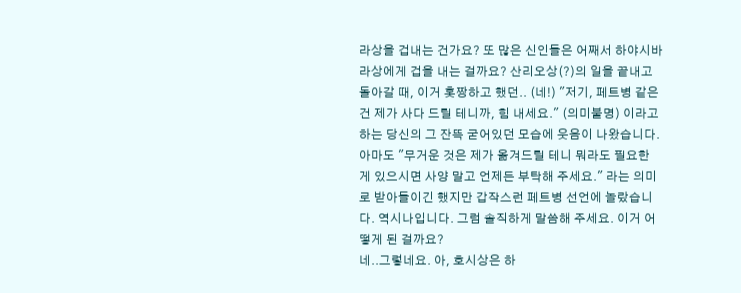라상을 겁내는 건가요? 또 많은 신인들은 어째서 하야시바라상에게 겁을 내는 걸까요? 산리오상(?)의 일을 끝내고 돌아갈 때, 이거 홋짱하고 했던.. (네!) "저기, 페트병 같은 건 제가 사다 드릴 테니까, 힘 내세요." (의미불명) 이라고 하는 당신의 그 잔뜩 굳어있던 모습에 웃음이 나왔습니다. 아마도 "무거운 것은 제가 옮겨드릴 테니 뭐라도 필요한 게 있으시면 사양 말고 언제든 부탁해 주세요." 라는 의미로 받아들이긴 했지만 갑작스런 페트병 선언에 놀랐습니다. 역시나입니다. 그럼 솔직하게 말씀해 주세요. 이거 어떻게 된 걸까요?
네..그렇네요. 아, 호시상은 하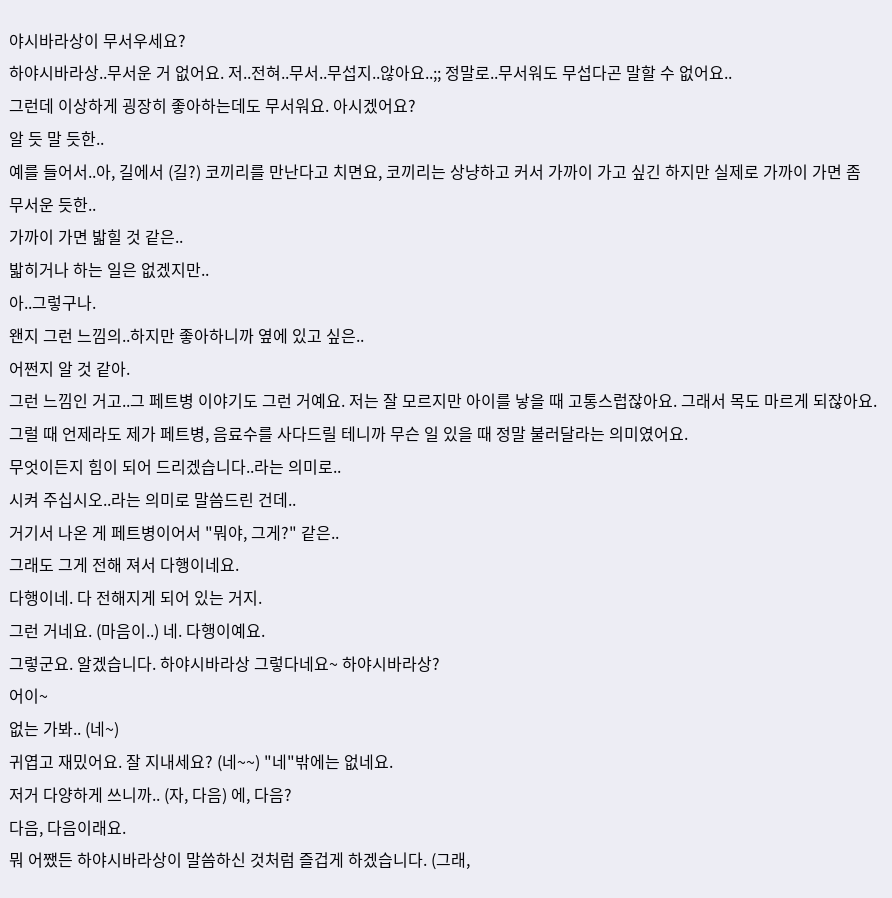야시바라상이 무서우세요?
하야시바라상..무서운 거 없어요. 저..전혀..무서..무섭지..않아요..;; 정말로..무서워도 무섭다곤 말할 수 없어요..
그런데 이상하게 굉장히 좋아하는데도 무서워요. 아시겠어요?
알 듯 말 듯한..
예를 들어서..아, 길에서 (길?) 코끼리를 만난다고 치면요, 코끼리는 상냥하고 커서 가까이 가고 싶긴 하지만 실제로 가까이 가면 좀 무서운 듯한..
가까이 가면 밟힐 것 같은..
밟히거나 하는 일은 없겠지만..
아..그렇구나.
왠지 그런 느낌의..하지만 좋아하니까 옆에 있고 싶은..
어쩐지 알 것 같아.
그런 느낌인 거고..그 페트병 이야기도 그런 거예요. 저는 잘 모르지만 아이를 낳을 때 고통스럽잖아요. 그래서 목도 마르게 되잖아요. 그럴 때 언제라도 제가 페트병, 음료수를 사다드릴 테니까 무슨 일 있을 때 정말 불러달라는 의미였어요.
무엇이든지 힘이 되어 드리겠습니다..라는 의미로..
시켜 주십시오..라는 의미로 말씀드린 건데..
거기서 나온 게 페트병이어서 "뭐야, 그게?" 같은..
그래도 그게 전해 져서 다행이네요.
다행이네. 다 전해지게 되어 있는 거지.
그런 거네요. (마음이..) 네. 다행이예요.
그렇군요. 알겠습니다. 하야시바라상 그렇다네요~ 하야시바라상?
어이~
없는 가봐.. (네~)
귀엽고 재밌어요. 잘 지내세요? (네~~) "네"밖에는 없네요.
저거 다양하게 쓰니까.. (자, 다음) 에, 다음?
다음, 다음이래요.
뭐 어쨌든 하야시바라상이 말씀하신 것처럼 즐겁게 하겠습니다. (그래,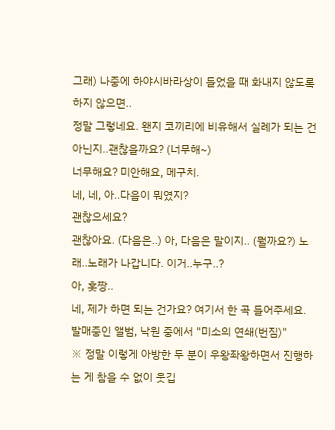그래) 나중에 하야시바라상이 들었을 때 화내지 않도록 하지 않으면..
정말 그렇네요. 왠지 코끼리에 비유해서 실례가 되는 건 아닌지..괜찮을까요? (너무해~)
너무해요? 미안해요, 메구치.
네, 네, 아..다음이 뭐였지?
괜찮으세요?
괜찮아요. (다음은..) 아, 다음은 말이지.. (뭘까요?) 노래..노래가 나갑니다. 이거..누구..?
아, 홋짱..
네, 제가 하면 되는 건가요? 여기서 한 곡 들어주세요. 발매중인 앨범, 낙원 중에서 "미소의 연쇄(번짐)"
※ 정말 이렇게 아방한 두 분이 우왕좌왕하면서 진행하는 게 참을 수 없이 웃깁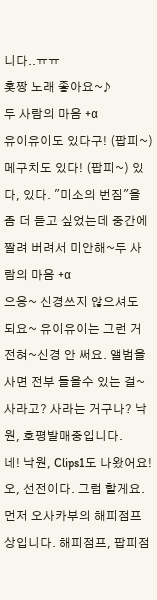니다..ㅠㅠ
홋짱 노래 좋아요~♪
두 사람의 마음 +α
유이유이도 있다구! (팝피~) 메구치도 있다! (팝피~) 있다, 있다. "미소의 번짐"을 좀 더 듣고 싶었는데 중간에 짤려 버려서 미안해~두 사람의 마음 +α
으응~ 신경쓰지 않으셔도 되요~ 유이유이는 그런 거 전혀~신경 안 써요. 앨범을 사면 전부 들을수 있는 걸~
사라고? 사라는 거구나? 낙원, 호평발매중입니다.
네! 낙원, Clips1도 나왔어요!
오, 선전이다. 그럼 할게요. 먼저 오사카부의 해피점프상입니다. 해피점프, 팝피점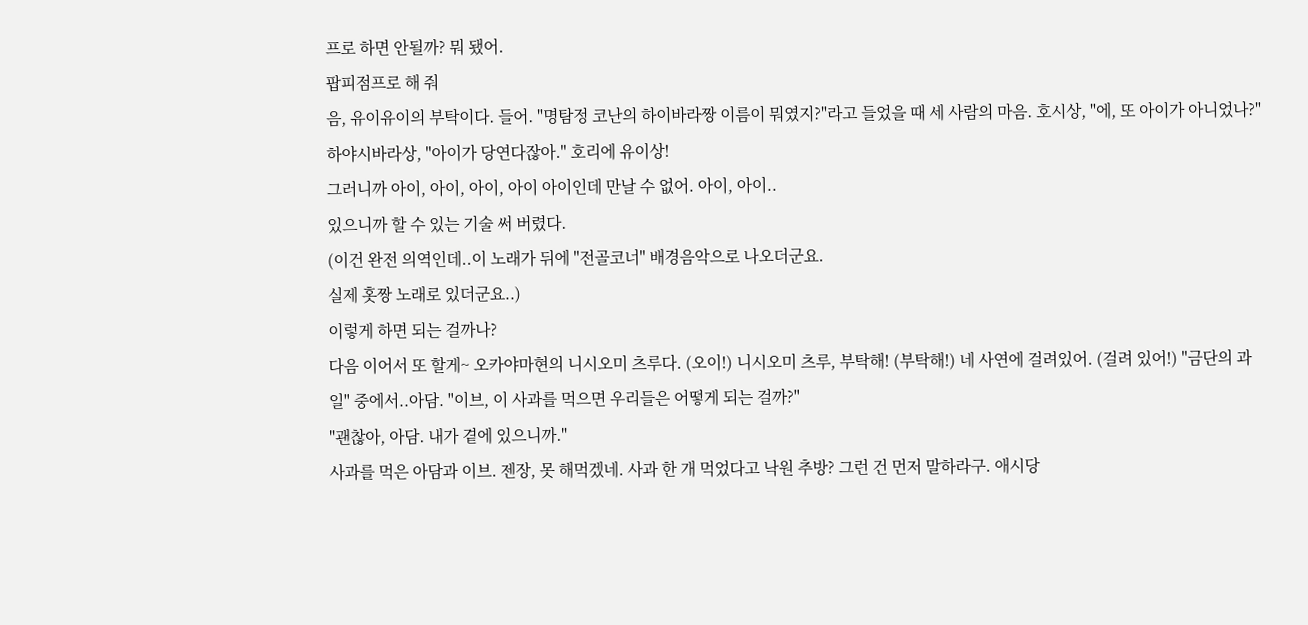프로 하면 안될까? 뭐 됐어.
팝피점프로 해 줘
음, 유이유이의 부탁이다. 들어. "명탐정 코난의 하이바라짱 이름이 뭐였지?"라고 들었을 때 세 사람의 마음. 호시상, "에, 또 아이가 아니었나?" 하야시바라상, "아이가 당연다잖아." 호리에 유이상!
그러니까 아이, 아이, 아이, 아이 아이인데 만날 수 없어. 아이, 아이..
있으니까 할 수 있는 기술 써 버렸다.
(이건 완전 의역인데..이 노래가 뒤에 "전골코너" 배경음악으로 나오더군요.
실제 홋짱 노래로 있더군요..)
이렇게 하면 되는 걸까나?
다음 이어서 또 할게~ 오카야마현의 니시오미 츠루다. (오이!) 니시오미 츠루, 부탁해! (부탁해!) 네 사연에 걸려있어. (걸려 있어!) "금단의 과일" 중에서..아담. "이브, 이 사과를 먹으면 우리들은 어떻게 되는 걸까?"
"괜찮아, 아담. 내가 곁에 있으니까."
사과를 먹은 아담과 이브. 젠장, 못 해먹겠네. 사과 한 개 먹었다고 낙원 추방? 그런 건 먼저 말하라구. 애시당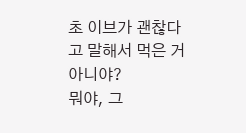초 이브가 괜찮다고 말해서 먹은 거 아니야?
뭐야, 그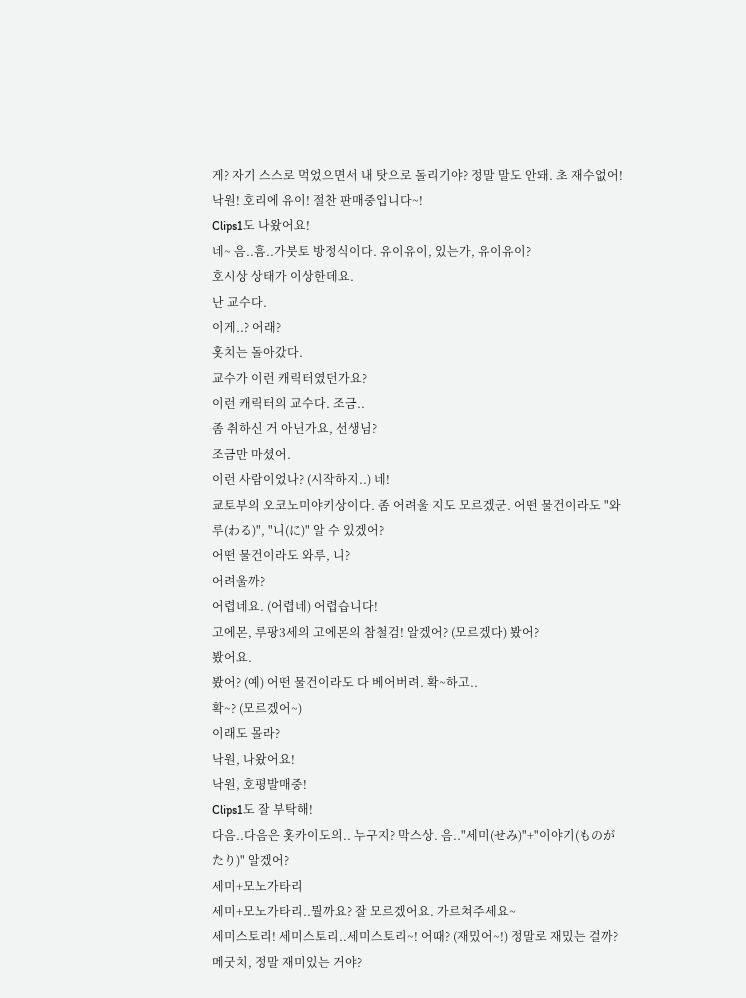게? 자기 스스로 먹었으면서 내 탓으로 돌리기야? 정말 말도 안돼. 초 재수없어!
낙원! 호리에 유이! 절찬 판매중입니다~!
Clips1도 나왔어요!
네~ 음..흠..가붓토 방정식이다. 유이유이, 있는가, 유이유이?
호시상 상태가 이상한데요.
난 교수다.
이게..? 어래?
홋치는 돌아갔다.
교수가 이런 캐릭터였던가요?
이런 캐릭터의 교수다. 조금..
좀 취하신 거 아닌가요, 선생님?
조금만 마셨어.
이런 사람이었나? (시작하지..) 네!
쿄토부의 오코노미야키상이다. 좀 어려울 지도 모르겠군. 어떤 물건이라도 "와루(わる)", "니(に)" 알 수 있겠어?
어떤 물건이라도 와루, 니?
어려울까?
어렵네요. (어렵네) 어렵습니다!
고에몬, 루팡3세의 고에몬의 참철검! 알겠어? (모르겠다) 봤어?
봤어요.
봤어? (예) 어떤 물건이라도 다 베어버려. 확~하고..
확~? (모르겠어~)
이래도 몰라?
낙원, 나왔어요!
낙원, 호평발매중!
Clips1도 잘 부탁해!
다음..다음은 홋카이도의.. 누구지? 막스상. 음.."세미(せみ)"+"이야기(ものがたり)" 알겠어?
세미+모노가타리
세미+모노가타리..뭘까요? 잘 모르겠어요. 가르쳐주세요~
세미스토리! 세미스토리..세미스토리~! 어때? (재밌어~!) 정말로 재밌는 걸까?
메굿치, 정말 재미있는 거야?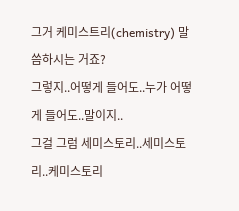그거 케미스트리(chemistry) 말씀하시는 거죠?
그렇지..어떻게 들어도..누가 어떻게 들어도..말이지..
그걸 그럼 세미스토리..세미스토리..케미스토리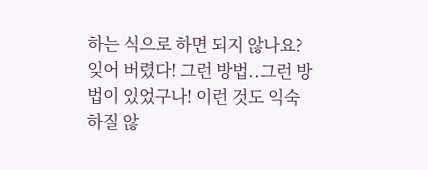하는 식으로 하면 되지 않나요?
잊어 버렸다! 그런 방법..그런 방법이 있었구나! 이런 것도 익숙하질 않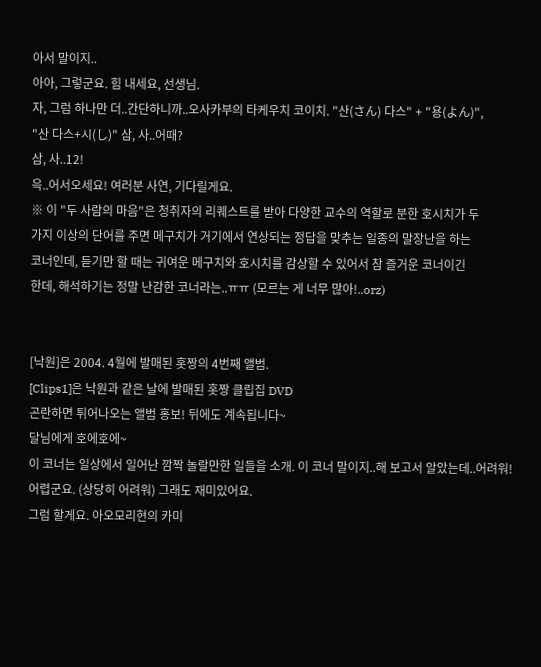아서 말이지..
아아, 그렇군요. 힘 내세요, 선생님.
자, 그럼 하나만 더..간단하니까..오사카부의 타케우치 코이치. "산(さん) 다스" + "용(よん)",
"산 다스+시(し)" 삼, 사..어때?
삼, 사..12!
윽..어서오세요! 여러분 사연, 기다릴게요.
※ 이 "두 사람의 마음"은 청취자의 리퀘스트를 받아 다양한 교수의 역할로 분한 호시치가 두
가지 이상의 단어를 주면 메구치가 거기에서 연상되는 정답을 맞추는 일종의 말장난을 하는
코너인데, 듣기만 할 때는 귀여운 메구치와 호시치를 감상할 수 있어서 참 즐거운 코너이긴
한데, 해석하기는 정말 난감한 코너라는..ㅠㅠ (모르는 게 너무 많아!..orz)


[낙원]은 2004. 4월에 발매된 홋짱의 4번째 앨범.
[Clips1]은 낙원과 같은 날에 발매된 홋짱 클립집 DVD
곤란하면 튀어나오는 앨범 홍보! 뒤에도 계속됩니다~
달님에게 호에호에~
이 코너는 일상에서 일어난 깜짝 놀랄만한 일들을 소개. 이 코너 말이지..해 보고서 알았는데..어려워!
어렵군요. (상당히 어려워) 그래도 재미있어요.
그럼 할게요. 아오모리현의 카미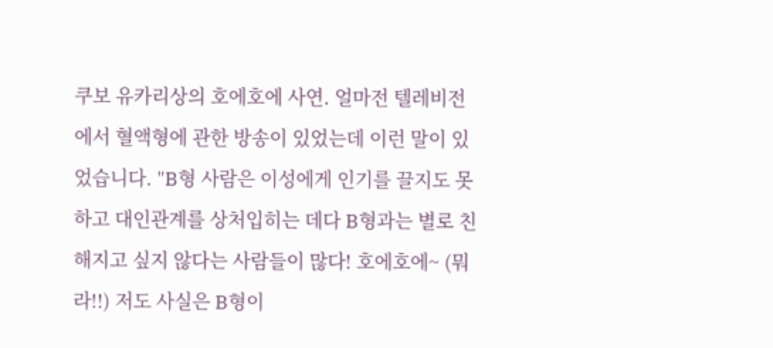쿠보 유카리상의 호에호에 사연. 얼마전 텔레비전에서 혈액형에 관한 방송이 있었는데 이런 말이 있었습니다. "B형 사람은 이성에게 인기를 끌지도 못하고 대인관계를 상처입히는 데다 B형과는 별로 친해지고 싶지 않다는 사람들이 많다! 호에호에~ (뭐라!!) 저도 사실은 B형이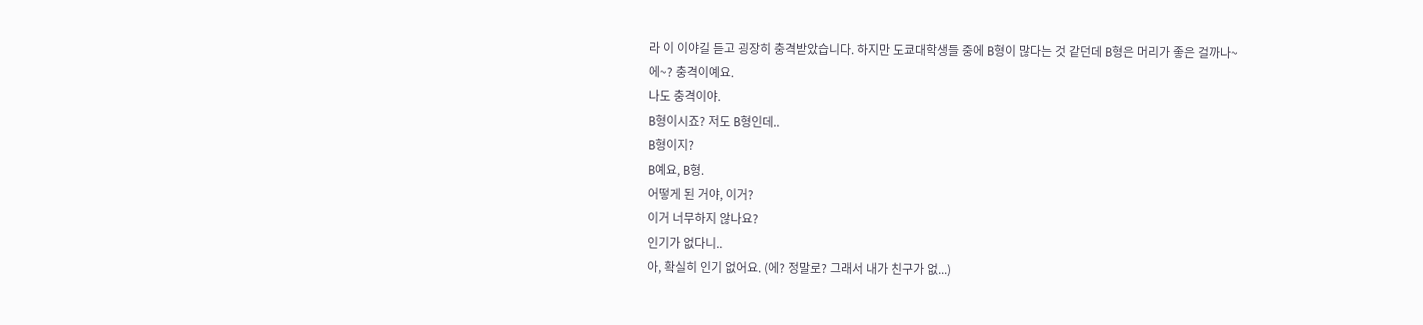라 이 이야길 듣고 굉장히 충격받았습니다. 하지만 도쿄대학생들 중에 B형이 많다는 것 같던데 B형은 머리가 좋은 걸까나~
에~? 충격이예요.
나도 충격이야.
B형이시죠? 저도 B형인데..
B형이지?
B예요, B형.
어떻게 된 거야, 이거?
이거 너무하지 않나요?
인기가 없다니..
아, 확실히 인기 없어요. (에? 정말로? 그래서 내가 친구가 없...)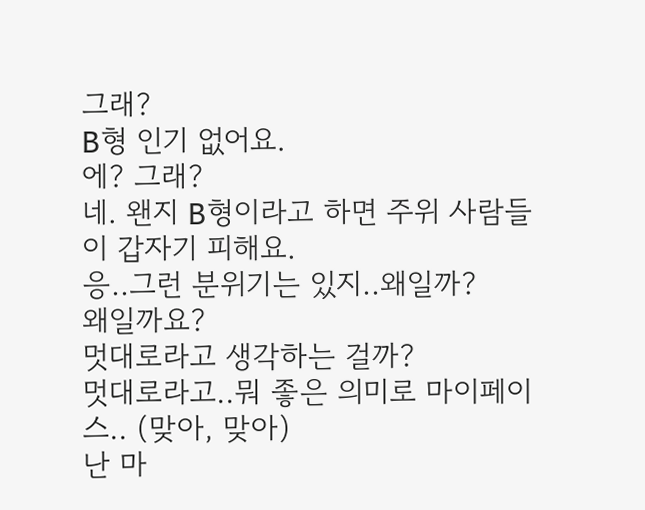그래?
B형 인기 없어요.
에? 그래?
네. 왠지 B형이라고 하면 주위 사람들이 갑자기 피해요.
응..그런 분위기는 있지..왜일까?
왜일까요?
멋대로라고 생각하는 걸까?
멋대로라고..뭐 좋은 의미로 마이페이스.. (맞아, 맞아)
난 마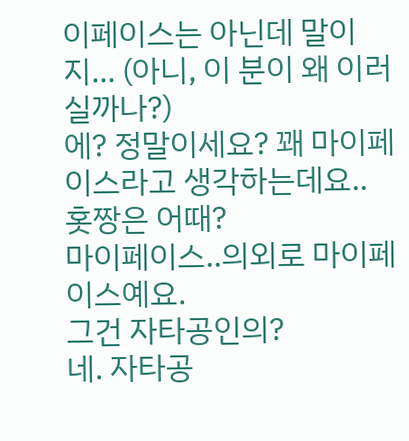이페이스는 아닌데 말이지... (아니, 이 분이 왜 이러실까나?)
에? 정말이세요? 꽤 마이페이스라고 생각하는데요..
홋짱은 어때?
마이페이스..의외로 마이페이스예요.
그건 자타공인의?
네. 자타공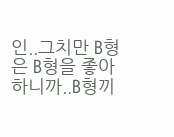인..그치만 B형은 B형을 좋아하니까..B형끼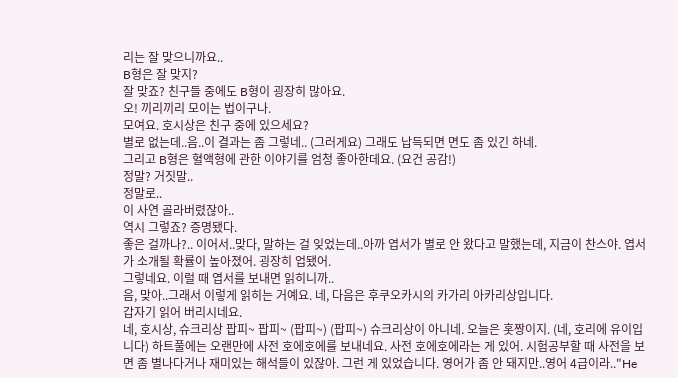리는 잘 맞으니까요..
B형은 잘 맞지?
잘 맞죠? 친구들 중에도 B형이 굉장히 많아요.
오! 끼리끼리 모이는 법이구나.
모여요. 호시상은 친구 중에 있으세요?
별로 없는데..음..이 결과는 좀 그렇네.. (그러게요) 그래도 납득되면 면도 좀 있긴 하네.
그리고 B형은 혈액형에 관한 이야기를 엄청 좋아한데요. (요건 공감!)
정말? 거짓말..
정말로..
이 사연 골라버렸잖아..
역시 그렇죠? 증명됐다.
좋은 걸까나?.. 이어서..맞다, 말하는 걸 잊었는데..아까 엽서가 별로 안 왔다고 말했는데, 지금이 찬스야. 엽서가 소개될 확률이 높아졌어. 굉장히 업됐어.
그렇네요. 이럴 때 엽서를 보내면 읽히니까..
음, 맞아..그래서 이렇게 읽히는 거예요. 네, 다음은 후쿠오카시의 카가리 아카리상입니다.
갑자기 읽어 버리시네요.
네, 호시상, 슈크리상 팝피~ 팝피~ (팝피~) (팝피~) 슈크리상이 아니네. 오늘은 홋짱이지. (네, 호리에 유이입니다) 하트풀에는 오랜만에 사전 호에호에를 보내네요. 사전 호에호에라는 게 있어. 시험공부할 때 사전을 보면 좀 별나다거나 재미있는 해석들이 있잖아. 그런 게 있었습니다. 영어가 좀 안 돼지만..영어 4급이라.."He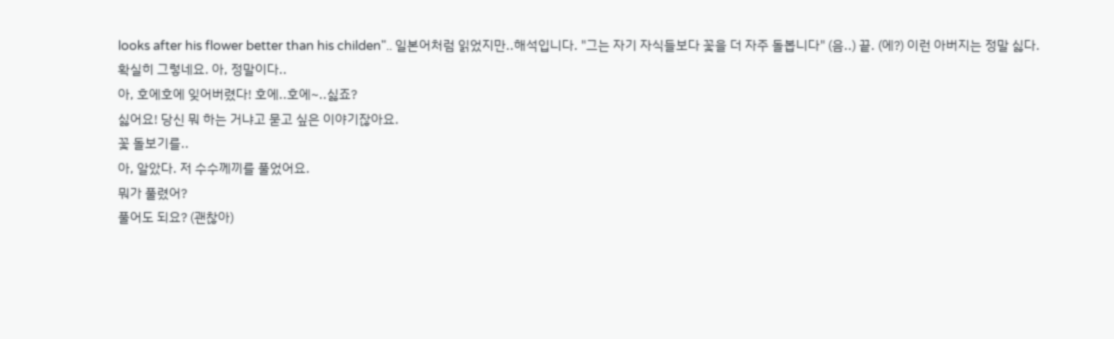looks after his flower better than his childen".. 일본어처럼 읽었지만..해석입니다. "그는 자기 자식들보다 꽃을 더 자주 돌봅니다" (음..) 끝. (에?) 이런 아버지는 정말 싫다.
확실히 그렇네요. 아, 정말이다..
아, 호에호에 잊어버렸다! 호에..호에~..싫죠?
싫어요! 당신 뭐 하는 거냐고 묻고 싶은 이야기잖아요.
꽃 돌보기를..
아, 알았다. 저 수수께끼를 풀었어요.
뭐가 풀렸어?
풀어도 되요? (괜찮아)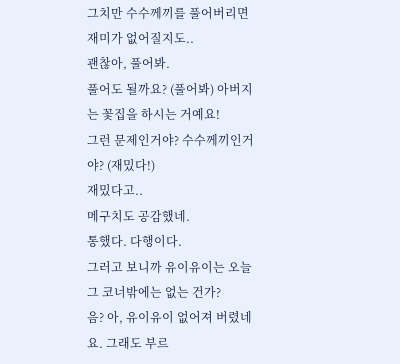그치만 수수께끼를 풀어버리면 재미가 없어질지도..
괜찮아, 풀어봐.
풀어도 될까요? (풀어봐) 아버지는 꽃집을 하시는 거예요!
그런 문제인거야? 수수께끼인거야? (재밌다!)
재밌다고..
메구치도 공감했네.
통했다. 다행이다.
그러고 보니까 유이유이는 오늘 그 코너밖에는 없는 건가?
음? 아, 유이유이 없어져 버렸네요. 그래도 부르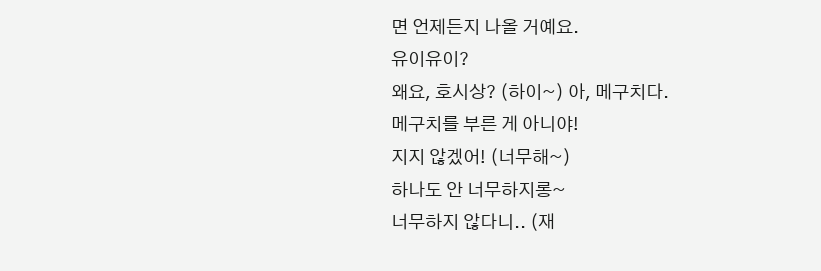면 언제든지 나올 거예요.
유이유이?
왜요, 호시상? (하이~) 아, 메구치다.
메구치를 부른 게 아니야!
지지 않겠어! (너무해~)
하나도 안 너무하지롱~
너무하지 않다니.. (재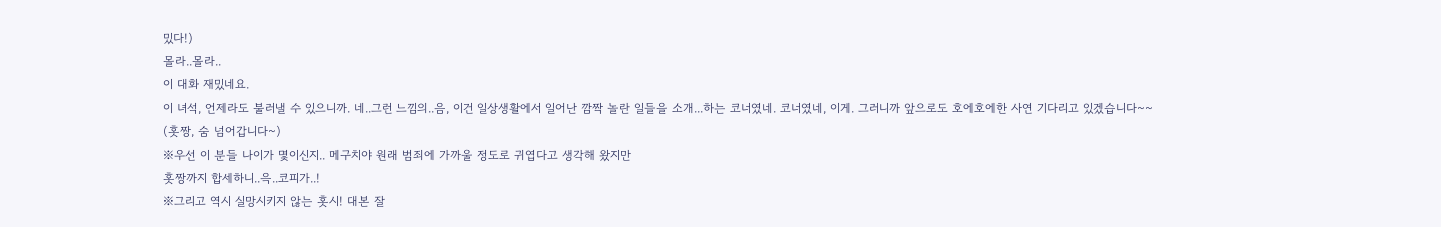밌다!)
몰라..몰라..
이 대화 재밌네요.
이 녀석, 언제라도 불러낼 수 있으니까. 네..그런 느낌의..음, 이건 일상생활에서 일어난 깜짝 놀란 일들을 소개...하는 코너였네. 코너였네, 이게. 그러니까 앞으로도 호에호에한 사연 기다리고 있겠습니다~~
(홋짱, 숨 넘어갑니다~)
※우선 이 분들 나이가 몇이신지.. 메구치야 원래 범죄에 가까울 정도로 귀엽다고 생각해 왔지만
홋짱까지 합세하니..윽..코피가..!
※그리고 역시 실망시키지 않는 홋시! 대본 잘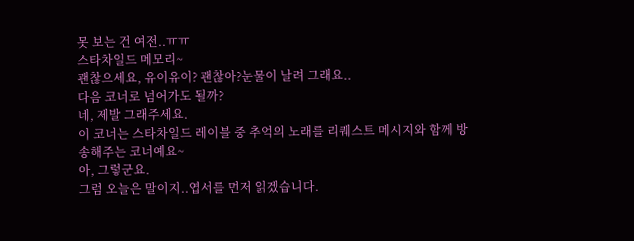못 보는 건 여전..ㅠㅠ
스타차일드 메모리~
괜찮으세요, 유이유이? 괜찮아?눈물이 날려 그래요..
다음 코너로 넘어가도 될까?
네, 제발 그래주세요.
이 코너는 스타차일드 레이블 중 추억의 노래를 리퀘스트 메시지와 함께 방송해주는 코너예요~
아, 그렇군요.
그럼 오늘은 말이지..엽서를 먼저 읽겠습니다.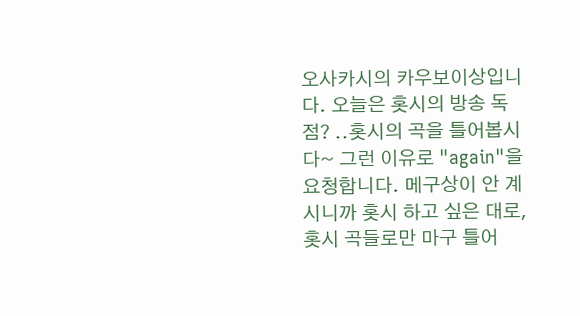오사카시의 카우보이상입니다. 오늘은 홋시의 방송 독점? ..홋시의 곡을 틀어봅시다~ 그런 이유로 "again"을 요청합니다. 메구상이 안 계시니까 홋시 하고 싶은 대로, 홋시 곡들로만 마구 틀어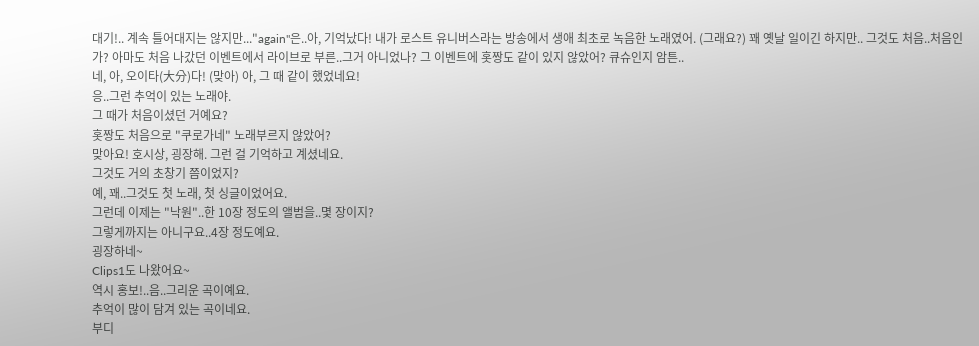대기!.. 계속 틀어대지는 않지만..."again"은..아, 기억났다! 내가 로스트 유니버스라는 방송에서 생애 최초로 녹음한 노래였어. (그래요?) 꽤 옛날 일이긴 하지만.. 그것도 처음..처음인가? 아마도 처음 나갔던 이벤트에서 라이브로 부른..그거 아니었나? 그 이벤트에 홋짱도 같이 있지 않았어? 큐슈인지 암튼..
네, 아, 오이타(大分)다! (맞아) 아, 그 때 같이 했었네요!
응..그런 추억이 있는 노래야.
그 때가 처음이셨던 거예요?
홋짱도 처음으로 "쿠로가네" 노래부르지 않았어?
맞아요! 호시상, 굉장해. 그런 걸 기억하고 계셨네요.
그것도 거의 초창기 쯤이었지?
예, 꽤..그것도 첫 노래, 첫 싱글이었어요.
그런데 이제는 "낙원"..한 10장 정도의 앨범을..몇 장이지?
그렇게까지는 아니구요..4장 정도예요.
굉장하네~
Clips1도 나왔어요~
역시 홍보!..음..그리운 곡이예요.
추억이 많이 담겨 있는 곡이네요.
부디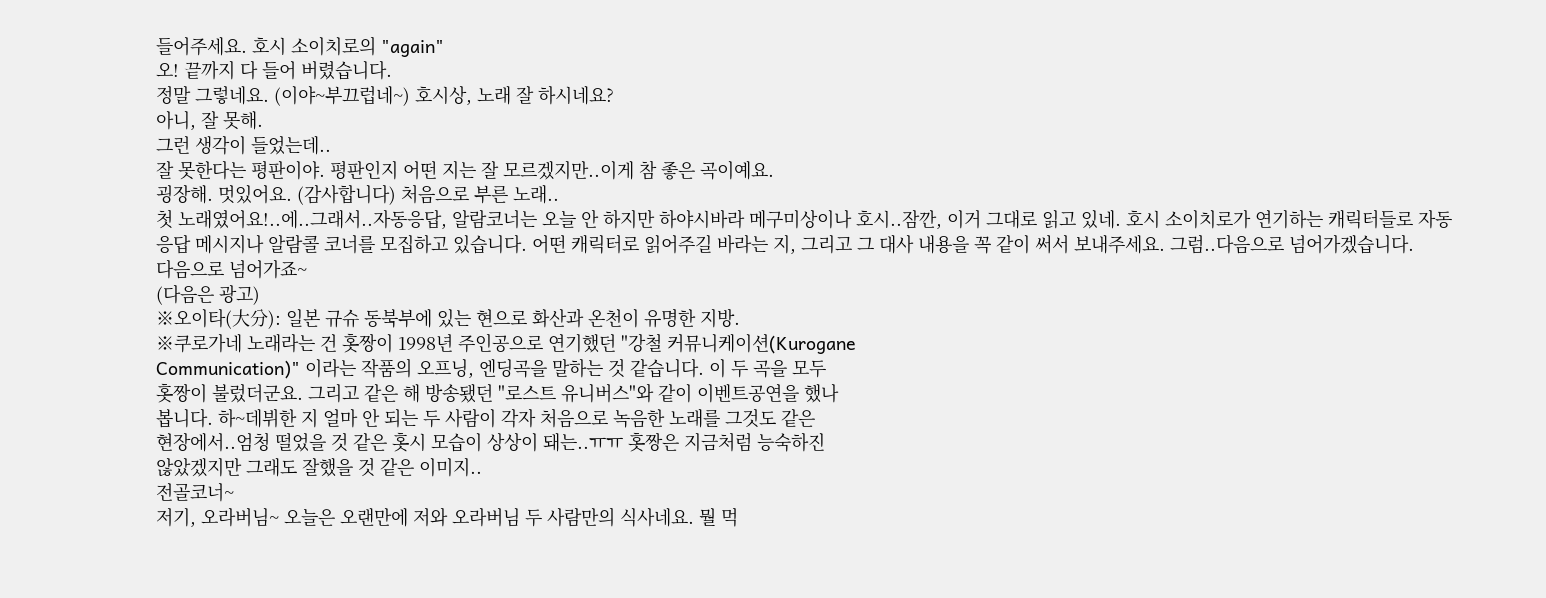들어주세요. 호시 소이치로의 "again"
오! 끝까지 다 들어 버렸습니다.
정말 그렇네요. (이야~부끄럽네~) 호시상, 노래 잘 하시네요?
아니, 잘 못해.
그런 생각이 들었는데..
잘 못한다는 평판이야. 평판인지 어떤 지는 잘 모르겠지만..이게 참 좋은 곡이예요.
굉장해. 멋있어요. (감사합니다) 처음으로 부른 노래..
첫 노래였어요!..에..그래서..자동응답, 알람코너는 오늘 안 하지만 하야시바라 메구미상이나 호시..잠깐, 이거 그대로 읽고 있네. 호시 소이치로가 연기하는 캐릭터들로 자동응답 메시지나 알람콜 코너를 모집하고 있습니다. 어떤 캐릭터로 읽어주길 바라는 지, 그리고 그 대사 내용을 꼭 같이 써서 보내주세요. 그럼..다음으로 넘어가겠습니다.
다음으로 넘어가죠~
(다음은 광고)
※오이타(大分): 일본 규슈 동북부에 있는 현으로 화산과 온천이 유명한 지방.
※쿠로가네 노래라는 건 홋짱이 1998년 주인공으로 연기했던 "강철 커뮤니케이션(Kurogane
Communication)" 이라는 작품의 오프닝, 엔딩곡을 말하는 것 같습니다. 이 두 곡을 모두
홋짱이 불렀더군요. 그리고 같은 해 방송됐던 "로스트 유니버스"와 같이 이벤트공연을 했나
봅니다. 하~데뷔한 지 얼마 안 되는 두 사람이 각자 처음으로 녹음한 노래를 그것도 같은
현장에서..엄청 떨었을 것 같은 홋시 모습이 상상이 돼는..ㅠㅠ 홋짱은 지금처럼 능숙하진
않았겠지만 그래도 잘했을 것 같은 이미지..
전골코너~
저기, 오라버님~ 오늘은 오랜만에 저와 오라버님 두 사람만의 식사네요. 뭘 먹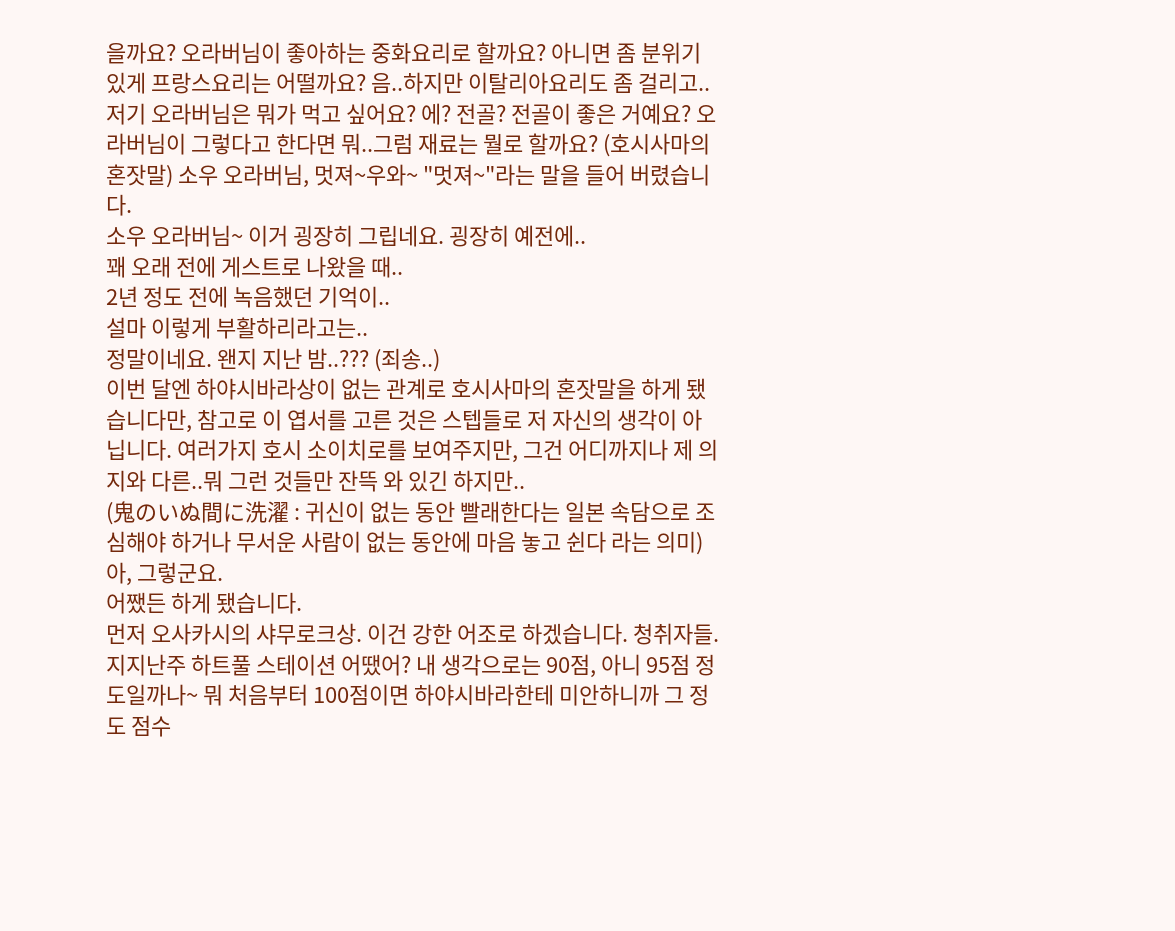을까요? 오라버님이 좋아하는 중화요리로 할까요? 아니면 좀 분위기 있게 프랑스요리는 어떨까요? 음..하지만 이탈리아요리도 좀 걸리고..저기 오라버님은 뭐가 먹고 싶어요? 에? 전골? 전골이 좋은 거예요? 오라버님이 그렇다고 한다면 뭐..그럼 재료는 뭘로 할까요? (호시사마의 혼잣말) 소우 오라버님, 멋져~우와~ "멋져~"라는 말을 들어 버렸습니다.
소우 오라버님~ 이거 굉장히 그립네요. 굉장히 예전에..
꽤 오래 전에 게스트로 나왔을 때..
2년 정도 전에 녹음했던 기억이..
설마 이렇게 부활하리라고는..
정말이네요. 왠지 지난 밤..??? (죄송..)
이번 달엔 하야시바라상이 없는 관계로 호시사마의 혼잣말을 하게 됐습니다만, 참고로 이 엽서를 고른 것은 스텝들로 저 자신의 생각이 아닙니다. 여러가지 호시 소이치로를 보여주지만, 그건 어디까지나 제 의지와 다른..뭐 그런 것들만 잔뜩 와 있긴 하지만..
(鬼のいぬ間に洗濯 : 귀신이 없는 동안 빨래한다는 일본 속담으로 조심해야 하거나 무서운 사람이 없는 동안에 마음 놓고 쉰다 라는 의미)
아, 그렇군요.
어쨌든 하게 됐습니다.
먼저 오사카시의 샤무로크상. 이건 강한 어조로 하겠습니다. 청취자들. 지지난주 하트풀 스테이션 어땠어? 내 생각으로는 90점, 아니 95점 정도일까나~ 뭐 처음부터 100점이면 하야시바라한테 미안하니까 그 정도 점수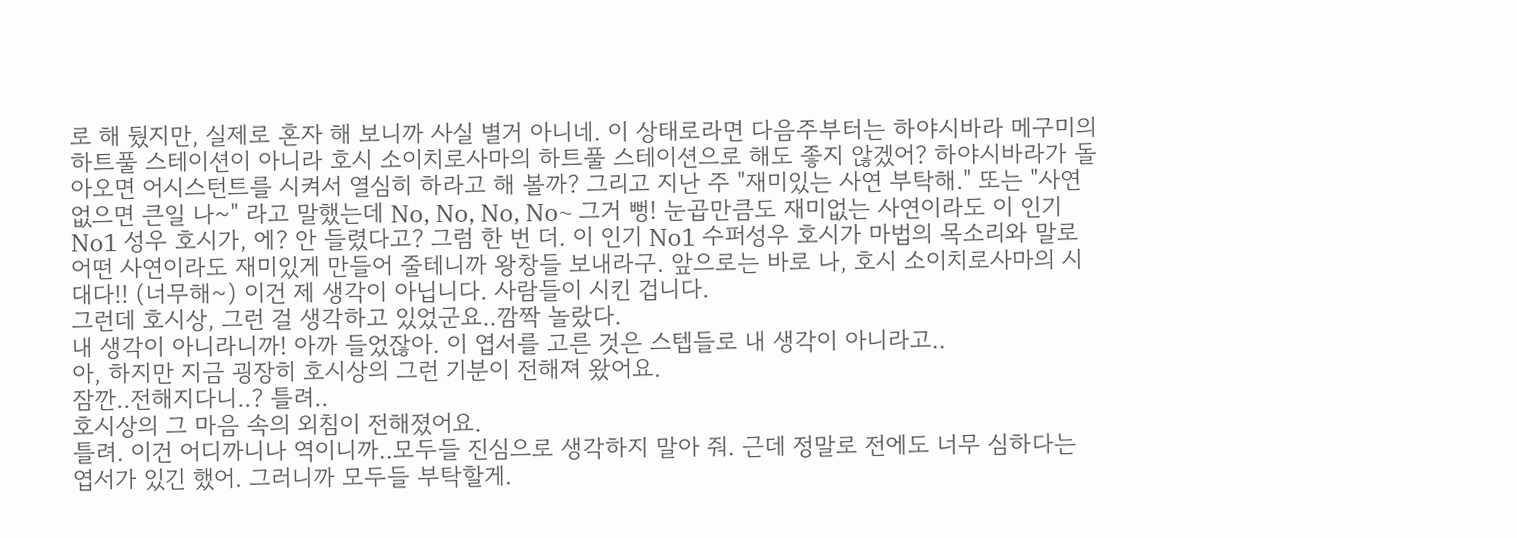로 해 뒀지만, 실제로 혼자 해 보니까 사실 별거 아니네. 이 상태로라면 다음주부터는 하야시바라 메구미의 하트풀 스테이션이 아니라 호시 소이치로사마의 하트풀 스테이션으로 해도 좋지 않겠어? 하야시바라가 돌아오면 어시스턴트를 시켜서 열심히 하라고 해 볼까? 그리고 지난 주 "재미있는 사연 부탁해." 또는 "사연 없으면 큰일 나~" 라고 말했는데 No, No, No, No~ 그거 뻥! 눈곱만큼도 재미없는 사연이라도 이 인기 No1 성우 호시가, 에? 안 들렸다고? 그럼 한 번 더. 이 인기 No1 수퍼성우 호시가 마법의 목소리와 말로 어떤 사연이라도 재미있게 만들어 줄테니까 왕창들 보내라구. 앞으로는 바로 나, 호시 소이치로사마의 시대다!! (너무해~) 이건 제 생각이 아닙니다. 사람들이 시킨 겁니다.
그런데 호시상, 그런 걸 생각하고 있었군요..깜짝 놀랐다.
내 생각이 아니라니까! 아까 들었잖아. 이 엽서를 고른 것은 스텝들로 내 생각이 아니라고..
아, 하지만 지금 굉장히 호시상의 그런 기분이 전해져 왔어요.
잠깐..전해지다니..? 틀려..
호시상의 그 마음 속의 외침이 전해졌어요.
틀려. 이건 어디까니나 역이니까..모두들 진심으로 생각하지 말아 줘. 근데 정말로 전에도 너무 심하다는 엽서가 있긴 했어. 그러니까 모두들 부탁할게.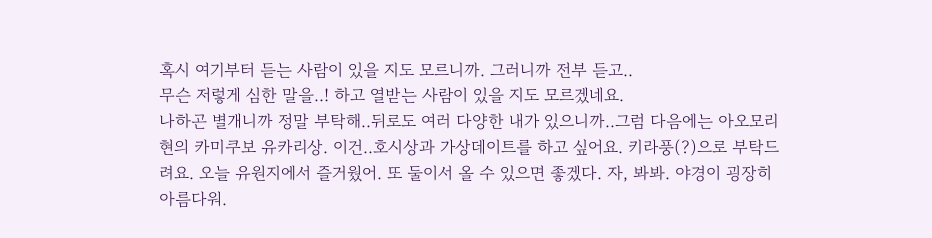혹시 여기부터 듣는 사람이 있을 지도 모르니까. 그러니까 전부 듣고..
무슨 저렇게 심한 말을..! 하고 열받는 사람이 있을 지도 모르겠네요.
나하곤 별개니까 정말 부탁해..뒤로도 여러 다양한 내가 있으니까..그럼 다음에는 아오모리현의 카미쿠보 유카리상. 이건..호시상과 가상데이트를 하고 싶어요. 키라풍(?)으로 부탁드려요. 오늘 유원지에서 즐거웠어. 또 둘이서 올 수 있으면 좋겠다. 자, 봐봐. 야경이 굉장히 아름다워.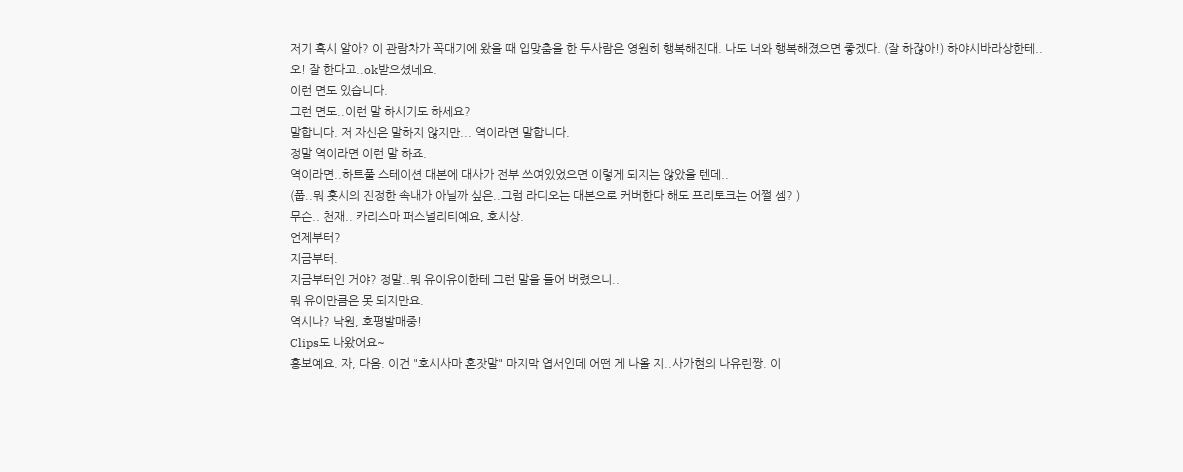저기 혹시 알아? 이 관람차가 꼭대기에 왔을 때 입맞춤을 한 두사람은 영원히 행복해진대. 나도 너와 행복해졌으면 좋겠다. (잘 하잖아!) 하야시바라상한테..
오! 잘 한다고..ok받으셨네요.
이런 면도 있습니다.
그런 면도..이런 말 하시기도 하세요?
말합니다. 저 자신은 말하지 않지만... 역이라면 말합니다.
정말 역이라면 이런 말 하죠.
역이라면..하트풀 스테이션 대본에 대사가 전부 쓰여있었으면 이렇게 되지는 않았을 텐데..
(풉..뭐 홋시의 진정한 속내가 아닐까 싶은..그럼 라디오는 대본으로 커버한다 해도 프리토크는 어쩔 셈? )
무슨.. 천재.. 카리스마 퍼스널리티예요, 호시상.
언제부터?
지금부터.
지금부터인 거야? 정말..뭐 유이유이한테 그런 말을 들어 버렸으니..
뭐 유이만큼은 못 되지만요.
역시나? 낙원, 호평발매중!
Clips도 나왔어요~
홍보예요. 자, 다음. 이건 "호시사마 혼잣말" 마지막 엽서인데 어떤 게 나올 지..사가현의 나유린짱. 이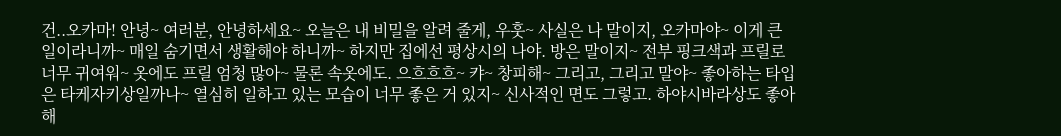건..오카마! 안녕~ 여러분, 안녕하세요~ 오늘은 내 비밀을 알려 줄게, 우훗~ 사실은 나 말이지, 오카마야~ 이게 큰일이라니까~ 매일 숨기면서 생활해야 하니까~ 하지만 집에선 평상시의 나야. 방은 말이지~ 전부 핑크색과 프릴로 너무 귀여워~ 옷에도 프릴 엄청 많아~ 물론 속옷에도. 으흐흐흐~ 캬~ 창피해~ 그리고, 그리고 말야~ 좋아하는 타입은 타케자키상일까나~ 열심히 일하고 있는 모습이 너무 좋은 거 있지~ 신사적인 면도 그렇고. 하야시바라상도 좋아해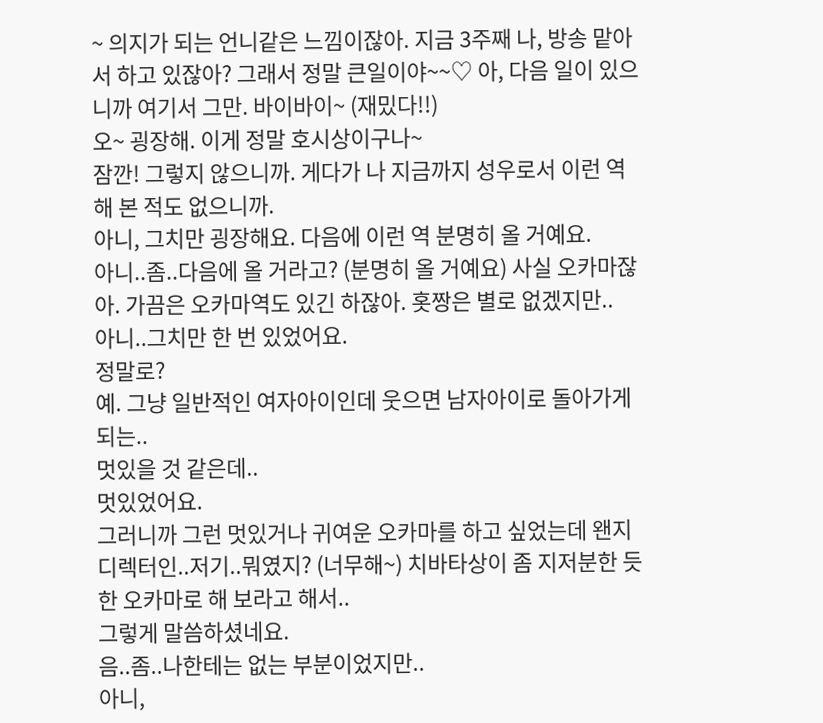~ 의지가 되는 언니같은 느낌이잖아. 지금 3주째 나, 방송 맡아서 하고 있잖아? 그래서 정말 큰일이야~~♡ 아, 다음 일이 있으니까 여기서 그만. 바이바이~ (재밌다!!)
오~ 굉장해. 이게 정말 호시상이구나~
잠깐! 그렇지 않으니까. 게다가 나 지금까지 성우로서 이런 역 해 본 적도 없으니까.
아니, 그치만 굉장해요. 다음에 이런 역 분명히 올 거예요.
아니..좀..다음에 올 거라고? (분명히 올 거예요) 사실 오카마잖아. 가끔은 오카마역도 있긴 하잖아. 홋짱은 별로 없겠지만..
아니..그치만 한 번 있었어요.
정말로?
예. 그냥 일반적인 여자아이인데 웃으면 남자아이로 돌아가게 되는..
멋있을 것 같은데..
멋있었어요.
그러니까 그런 멋있거나 귀여운 오카마를 하고 싶었는데 왠지 디렉터인..저기..뭐였지? (너무해~) 치바타상이 좀 지저분한 듯한 오카마로 해 보라고 해서..
그렇게 말씀하셨네요.
음..좀..나한테는 없는 부분이었지만..
아니,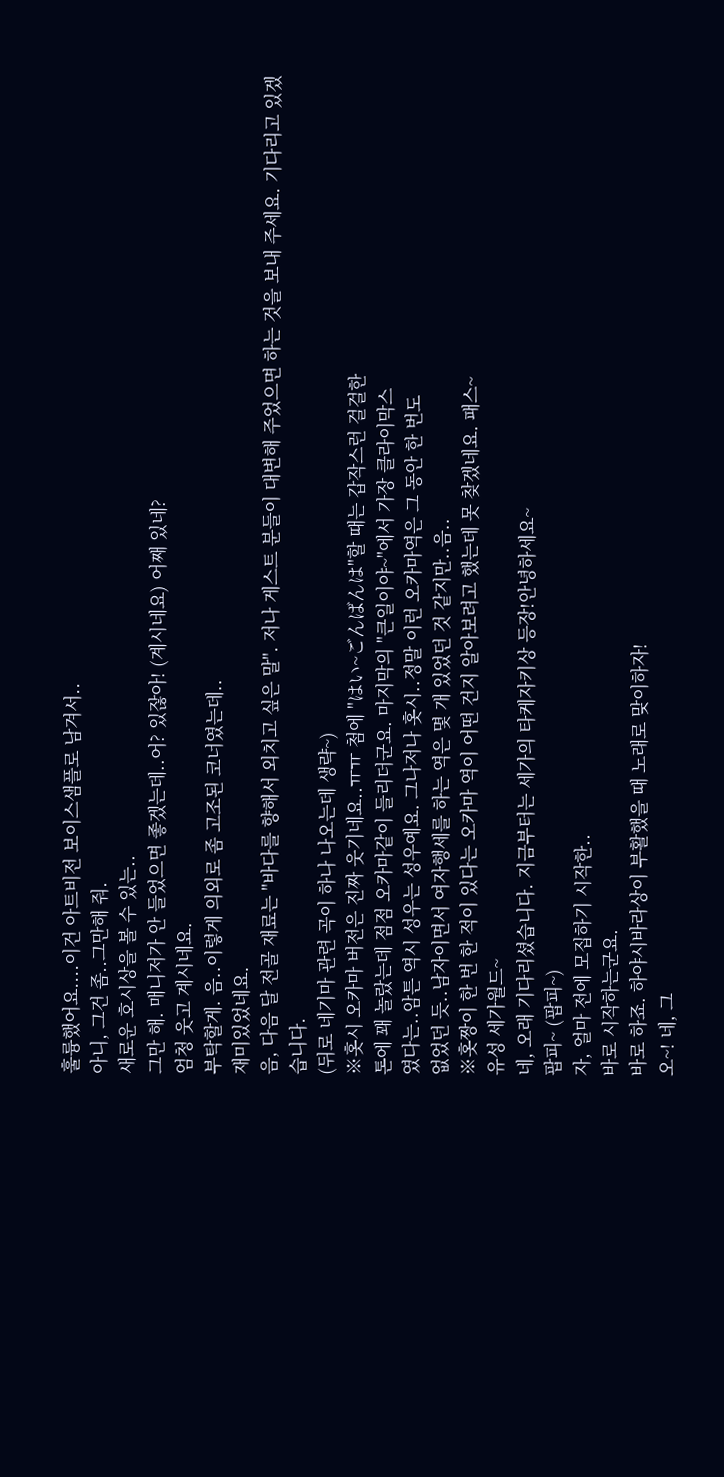훌륭했어요....이건 아트비전 보이스샘플로 남겨서..
아니, 그건 좀..그만해 줘.
새로운 호시상을 볼 수 있는..
그만 해. 매니저가 안 들었으면 좋겠는데..어? 있잖아! (계시네요) 어째 있네?
엄청 웃고 계시네요.
부탁할게. 음..이렇게 의외로 좀 고조된 코너였는데..
재미있었네요.
음, 다음 달 전골 재료는 "바다를 향해서 외치고 싶은 말". 저나 게스트 분들이 대변해 주었으면 하는 것을 보내 주세요. 기다리고 있겠습니다.
(뒤로 네기마 관련 곡이 하나 나오는데 생략~)
※홋시 오카마 버전은 진짜 웃기네요..ㅠㅠ 첨에 "はい~ごんばんは"할 때는 갑작스런 걸걸한
톤에 꽤 놀랐는데 점점 오카마같이 들리더군요. 마지막의 "큰일이야~"에서 가장 클라이막스
였다는..암튼 역시 성우는 성우예요. 그나저나 홋시..정말 이런 오카마역은 그 동안 한 번도
없었던 듯..남자이면서 여자행세를 하는 역은 몇 개 있었던 것 같지만..음..
※홋짱이 한 번 한 적이 있다는 오카마 역이 어떤 건지 알아보려고 했는데 못 찾겠네요. 패스~
유성 세가월드~
네, 오래 기다리셨습니다. 지금부터는 세가의 타케자키상 등장!안녕하세요~
팝피~ (팝피~)
자, 얼마 전에 모집하기 시작한..
바로 시작하는군요.
바로 하죠. 하야시바라상이 부활했을 때 노래로 맞이하자!
오~! 네, 그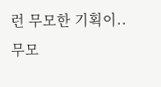런 무모한 기획이..
무모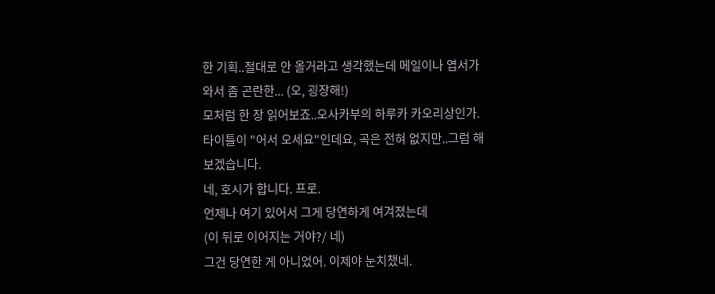한 기획..절대로 안 올거라고 생각했는데 메일이나 엽서가 와서 좀 곤란한... (오, 굉장해!)
모처럼 한 장 읽어보죠..오사카부의 하루카 카오리상인가. 타이틀이 "어서 오세요"인데요, 곡은 전혀 없지만..그럼 해 보겠습니다.
네, 호시가 합니다. 프로.
언제나 여기 있어서 그게 당연하게 여겨졌는데
(이 뒤로 이어지는 거야?/ 네)
그건 당연한 게 아니었어. 이제야 눈치챘네.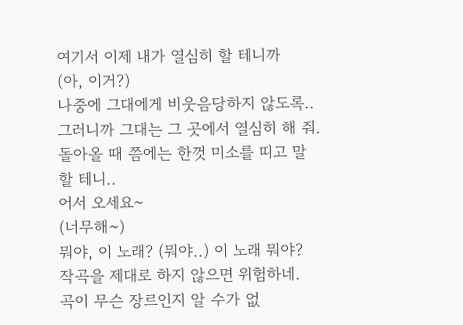여기서 이제 내가 열심히 할 테니까
(아, 이거?)
나중에 그대에게 비웃음당하지 않도록..
그러니까 그대는 그 곳에서 열심히 해 줘.
돌아올 때 쯤에는 한껏 미소를 띠고 말할 테니..
어서 오세요~
(너무해~)
뭐야, 이 노래? (뭐야..) 이 노래 뭐야?
작곡을 제대로 하지 않으면 위험하네.
곡이 무슨 장르인지 알 수가 없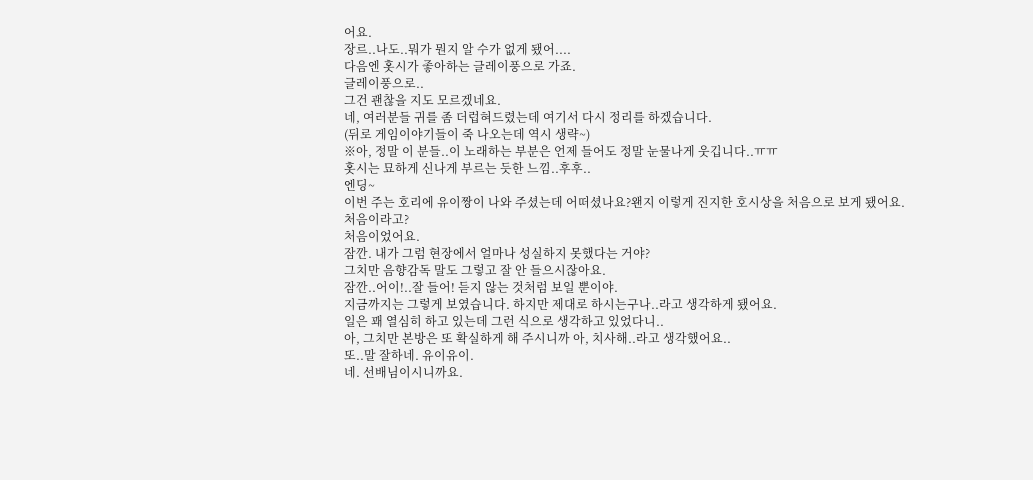어요.
장르..나도..뭐가 뭔지 알 수가 없게 됐어....
다음엔 홋시가 좋아하는 글레이풍으로 가죠.
글레이풍으로..
그건 괜찮을 지도 모르겠네요.
네, 여러분들 귀를 좀 더럽혀드렸는데 여기서 다시 정리를 하겠습니다.
(뒤로 게임이야기들이 죽 나오는데 역시 생략~)
※아, 정말 이 분들..이 노래하는 부분은 언제 들어도 정말 눈물나게 웃깁니다..ㅠㅠ
홋시는 묘하게 신나게 부르는 듯한 느낌..후후..
엔딩~
이번 주는 호리에 유이짱이 나와 주셨는데 어떠셨나요?왠지 이렇게 진지한 호시상을 처음으로 보게 됐어요.
처음이라고?
처음이었어요.
잠깐. 내가 그럼 현장에서 얼마나 성실하지 못했다는 거야?
그치만 음향감독 말도 그렇고 잘 안 들으시잖아요.
잠깐..어이!..잘 들어! 듣지 않는 것처럼 보일 뿐이야.
지금까지는 그렇게 보였습니다. 하지만 제대로 하시는구나..라고 생각하게 됐어요.
일은 꽤 열심히 하고 있는데 그런 식으로 생각하고 있었다니..
아, 그치만 본방은 또 확실하게 해 주시니까 아, 치사해..라고 생각했어요..
또..말 잘하네. 유이유이.
네. 선배님이시니까요.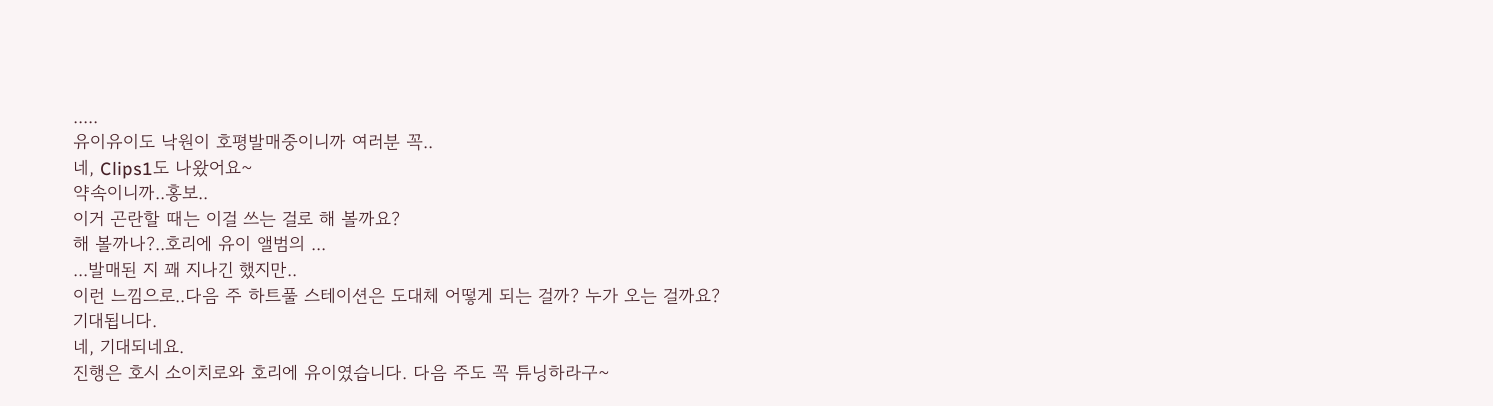.....
유이유이도 낙원이 호평발매중이니까 여러분 꼭..
네, Clips1도 나왔어요~
약속이니까..홍보..
이거 곤란할 때는 이걸 쓰는 걸로 해 볼까요?
해 볼까나?..호리에 유이 앨범의 ...
...발매된 지 꽤 지나긴 했지만..
이런 느낌으로..다음 주 하트풀 스테이션은 도대체 어떻게 되는 걸까? 누가 오는 걸까요?
기대됩니다.
네, 기대되네요.
진행은 호시 소이치로와 호리에 유이였습니다. 다음 주도 꼭 튜닝하라구~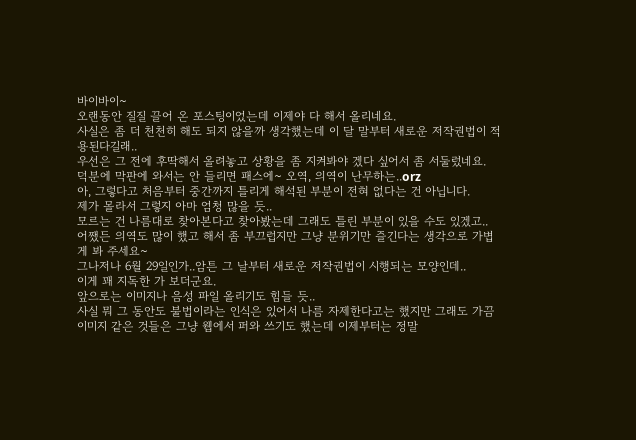바이바이~
오랜동안 질질 끌어 온 포스팅이었는데 이제야 다 해서 올리네요.
사실은 좀 더 천천히 해도 되지 않을까 생각했는데 이 달 말부터 새로운 저작권법이 적용된다길래..
우선은 그 전에 후딱해서 올려놓고 상황을 좀 지켜봐야 겠다 싶어서 좀 서둘렀네요.
덕분에 막판에 와서는 안 들리면 패스에~ 오역, 의역이 난무하는..orz
아, 그렇다고 처음부터 중간까지 틀리게 해석된 부분이 전혀 없다는 건 아닙니다.
제가 몰라서 그렇지 아마 엄청 많을 듯..
모르는 건 나름대로 찾아본다고 찾아봤는데 그래도 틀린 부분이 있을 수도 있겠고..
어쨌든 의역도 많이 했고 해서 좀 부끄럽지만 그냥 분위기만 즐긴다는 생각으로 가볍게 봐 주세요~
그나저나 6월 29일인가..암튼 그 날부터 새로운 저작권법이 시행되는 모양인데..
이게 꽤 지독한 가 보더군요.
앞으로는 이미지나 음성 파일 올리기도 힘들 듯..
사실 뭐 그 동안도 불법이라는 인식은 있어서 나름 자제한다고는 했지만 그래도 가끔 이미지 같은 것들은 그냥 웹에서 퍼와 쓰기도 했는데 이제부터는 정말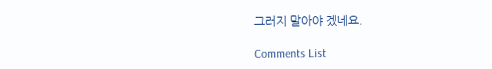그러지 말아야 겠네요.

Comments List